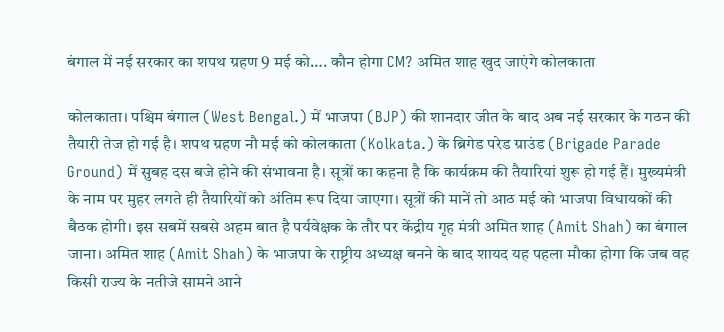बंगाल में नई सरकार का शपथ ग्रहण 9 मई को…. कौन होगा CM? अमित शाह खुद जाएंगे कोलकाता

कोलकाता। पश्चिम बंगाल (West Bengal.) में भाजपा (BJP) की शानदार जीत के बाद अब नई सरकार के गठन की तैयारी तेज हो गई है। शपथ ग्रहण नौ मई को कोलकाता (Kolkata.) के ब्रिगेड परेड ग्राउंड (Brigade Parade Ground) में सुबह दस बजे होने की संभावना है। सूत्रों का कहना है कि कार्यक्रम की तैयारियां शुरू हो गई हैं। मुख्यमंत्री के नाम पर मुहर लगते ही तैयारियों को अंतिम रूप दिया जाएगा। सूत्रों की मानें तो आठ मई को भाजपा विधायकों की बैठक होगी। इस सबमें सबसे अहम बात है पर्यवेक्षक के तौर पर केंद्रीय गृह मंत्री अमित शाह (Amit Shah) का बंगाल जाना। अमित शाह (Amit Shah) के भाजपा के राष्ट्रीय अध्यक्ष बनने के बाद शायद यह पहला मौका होगा कि जब वह किसी राज्य के नतीजे सामने आने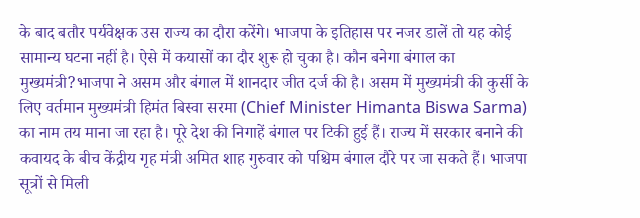के बाद बतौर पर्यवेक्षक उस राज्य का दौरा करेंगे। भाजपा के इतिहास पर नजर डालें तो यह कोई सामान्य घटना नहीं है। ऐसे में कयासों का दौर शुरू हो चुका है। कौन बनेगा बंगाल का मुख्यमंत्री?भाजपा ने असम और बंगाल में शानदार जीत दर्ज की है। असम में मुख्यमंत्री की कुर्सी के लिए वर्तमान मुख्यमंत्री हिमंत बिस्वा सरमा (Chief Minister Himanta Biswa Sarma) का नाम तय माना जा रहा है। पूरे देश की निगाहें बंगाल पर टिकी हुई हैं। राज्य में सरकार बनाने की कवायद के बीच केंद्रीय गृह मंत्री अमित शाह गुरुवार को पश्चिम बंगाल दौरे पर जा सकते हैं। भाजपा सूत्रों से मिली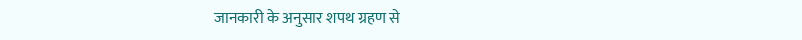जानकारी के अनुसार शपथ ग्रहण से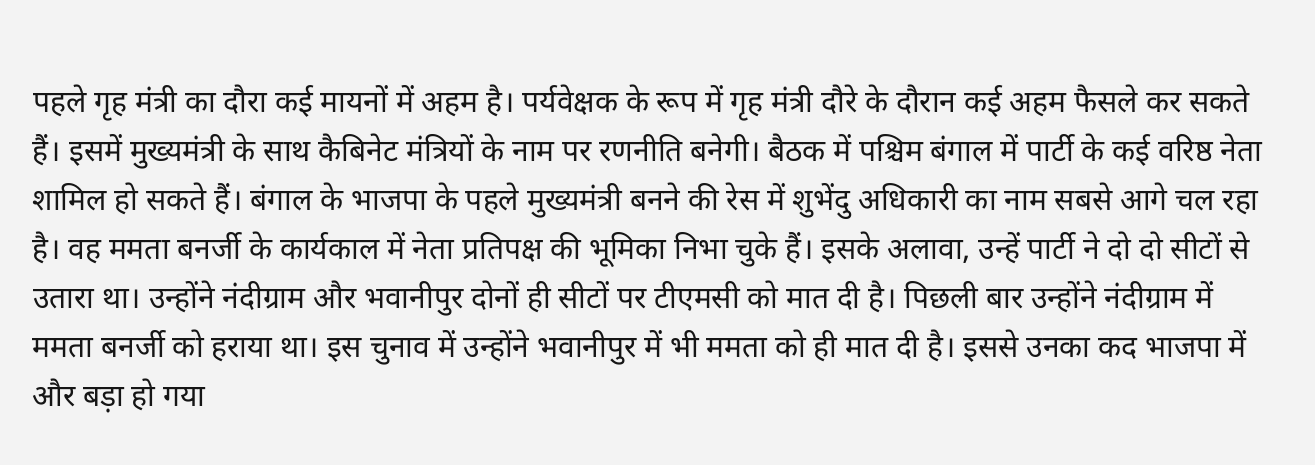पहले गृह मंत्री का दौरा कई मायनों में अहम है। पर्यवेक्षक के रूप में गृह मंत्री दौरे के दौरान कई अहम फैसले कर सकते हैं। इसमें मुख्यमंत्री के साथ कैबिनेट मंत्रियों के नाम पर रणनीति बनेगी। बैठक में पश्चिम बंगाल में पार्टी के कई वरिष्ठ नेता शामिल हो सकते हैं। बंगाल के भाजपा के पहले मुख्यमंत्री बनने की रेस में शुभेंदु अधिकारी का नाम सबसे आगे चल रहा है। वह ममता बनर्जी के कार्यकाल में नेता प्रतिपक्ष की भूमिका निभा चुके हैं। इसके अलावा, उन्हें पार्टी ने दो दो सीटों से उतारा था। उन्होंने नंदीग्राम और भवानीपुर दोनों ही सीटों पर टीएमसी को मात दी है। पिछली बार उन्होंने नंदीग्राम में ममता बनर्जी को हराया था। इस चुनाव में उन्होंने भवानीपुर में भी ममता को ही मात दी है। इससे उनका कद भाजपा में और बड़ा हो गया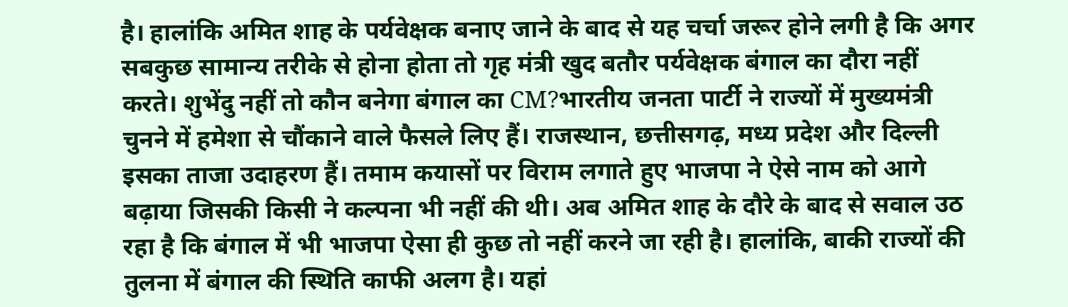है। हालांकि अमित शाह के पर्यवेक्षक बनाए जाने के बाद से यह चर्चा जरूर होने लगी है कि अगर सबकुछ सामान्य तरीके से होना होता तो गृह मंत्री खुद बतौर पर्यवेक्षक बंगाल का दौरा नहीं करते। शुभेंदु नहीं तो कौन बनेगा बंगाल का CM?भारतीय जनता पार्टी ने राज्यों में मुख्यमंत्री चुनने में हमेशा से चौंकाने वाले फैसले लिए हैं। राजस्थान, छत्तीसगढ़, मध्य प्रदेश और दिल्ली इसका ताजा उदाहरण हैं। तमाम कयासों पर विराम लगाते हुए भाजपा ने ऐसे नाम को आगे बढ़ाया जिसकी किसी ने कल्पना भी नहीं की थी। अब अमित शाह के दौरे के बाद से सवाल उठ रहा है कि बंगाल में भी भाजपा ऐसा ही कुछ तो नहीं करने जा रही है। हालांकि, बाकी राज्यों की तुलना में बंगाल की स्थिति काफी अलग है। यहां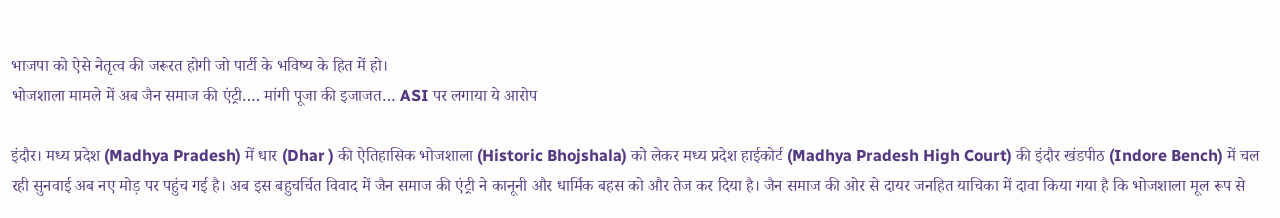भाजपा को ऐसे नेतृत्व की जरूरत होगी जो पार्टी के भविष्य के हित में हो।
भोजशाला मामले में अब जैन समाज की एंट्री…. मांगी पूजा की इजाजत… ASI पर लगाया ये आरोप

इंदौर। मध्य प्रदेश (Madhya Pradesh) में धार (Dhar ) की ऐतिहासिक भोजशाला (Historic Bhojshala) को लेकर मध्य प्रदेश हाईकोर्ट (Madhya Pradesh High Court) की इंदौर खंडपीठ (Indore Bench) में चल रही सुनवाई अब नए मोड़ पर पहुंच गई है। अब इस बहुचर्चित विवाद में जैन समाज की एंट्री ने कानूनी और धार्मिक बहस को और तेज कर दिया है। जैन समाज की ओर से दायर जनहित याचिका में दावा किया गया है कि भोजशाला मूल रूप से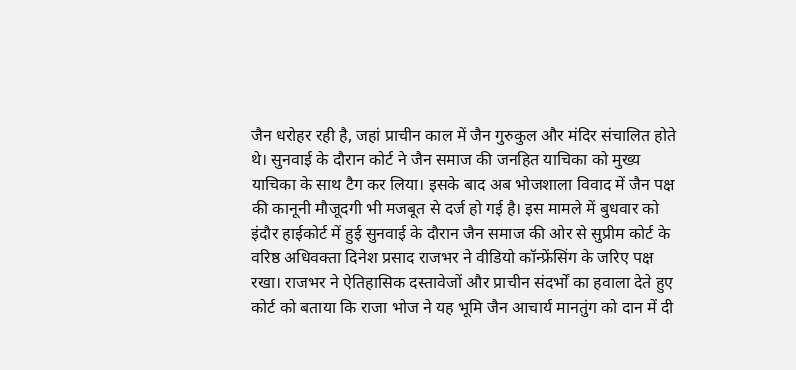जैन धरोहर रही है, जहां प्राचीन काल में जैन गुरुकुल और मंदिर संचालित होते थे। सुनवाई के दौरान कोर्ट ने जैन समाज की जनहित याचिका को मुख्य याचिका के साथ टैग कर लिया। इसके बाद अब भोजशाला विवाद में जैन पक्ष की कानूनी मौजूदगी भी मजबूत से दर्ज हो गई है। इस मामले में बुधवार को इंदौर हाईकोर्ट में हुई सुनवाई के दौरान जैन समाज की ओर से सुप्रीम कोर्ट के वरिष्ठ अधिवक्ता दिनेश प्रसाद राजभर ने वीडियो कॉन्फ्रेंसिंग के जरिए पक्ष रखा। राजभर ने ऐतिहासिक दस्तावेजों और प्राचीन संदर्भों का हवाला देते हुए कोर्ट को बताया कि राजा भोज ने यह भूमि जैन आचार्य मानतुंग को दान में दी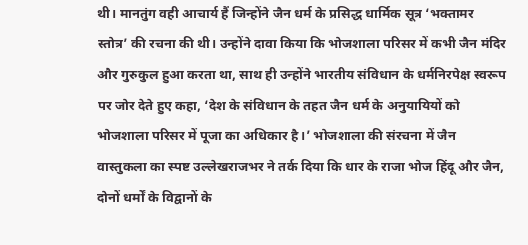थी। मानतुंग वही आचार्य हैं जिन्होंने जैन धर्म के प्रसिद्ध धार्मिक सूत्र ‘भक्तामर स्तोत्र’ की रचना की थी। उन्होंने दावा किया कि भोजशाला परिसर में कभी जैन मंदिर और गुरुकुल हुआ करता था, साथ ही उन्होंने भारतीय संविधान के धर्मनिरपेक्ष स्वरूप पर जोर देते हुए कहा, ‘देश के संविधान के तहत जैन धर्म के अनुयायियों को भोजशाला परिसर में पूजा का अधिकार है।’ भोजशाला की संरचना में जैन वास्तुकला का स्पष्ट उल्लेखराजभर ने तर्क दिया कि धार के राजा भोज हिंदू और जैन, दोनों धर्मों के विद्वानों के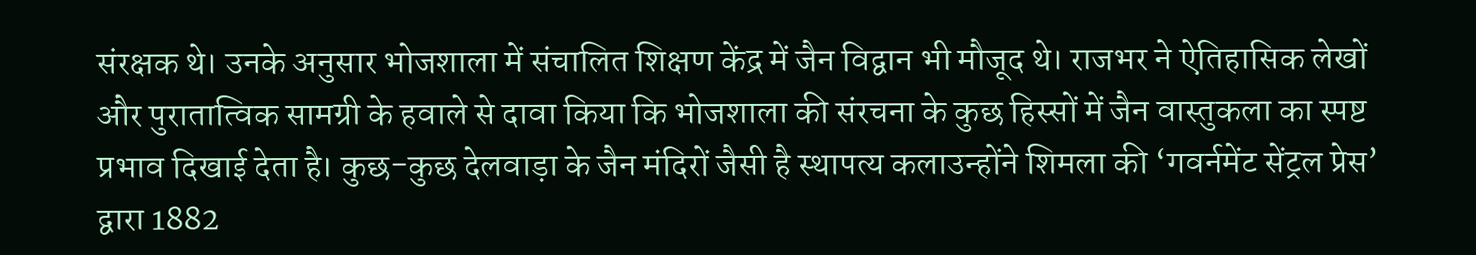संरक्षक थे। उनके अनुसार भोजशाला में संचालित शिक्षण केंद्र में जैन विद्वान भी मौजूद थे। राजभर ने ऐतिहासिक लेखों और पुरातात्विक सामग्री के हवाले से दावा किया कि भोजशाला की संरचना के कुछ हिस्सों में जैन वास्तुकला का स्पष्ट प्रभाव दिखाई देता है। कुछ-कुछ देलवाड़ा के जैन मंदिरों जैसी है स्थापत्य कलाउन्होंने शिमला की ‘गवर्नमेंट सेंट्रल प्रेस’ द्वारा 1882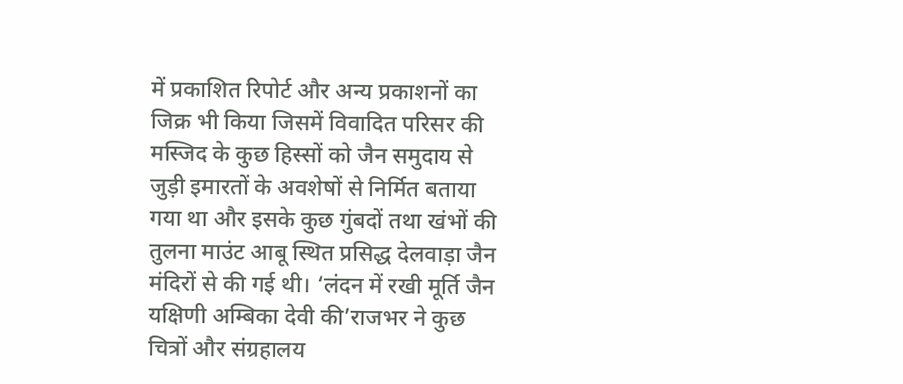में प्रकाशित रिपोर्ट और अन्य प्रकाशनों का जिक्र भी किया जिसमें विवादित परिसर की मस्जिद के कुछ हिस्सों को जैन समुदाय से जुड़ी इमारतों के अवशेषों से निर्मित बताया गया था और इसके कुछ गुंबदों तथा खंभों की तुलना माउंट आबू स्थित प्रसिद्ध देलवाड़ा जैन मंदिरों से की गई थी। ‘लंदन में रखी मूर्ति जैन यक्षिणी अम्बिका देवी की’राजभर ने कुछ चित्रों और संग्रहालय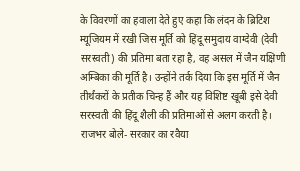के विवरणों का हवाला देते हुए कहा कि लंदन के ब्रिटिश म्यूजियम में रखी जिस मूर्ति को हिंदू समुदाय वाग्देवी (देवी सरस्वती) की प्रतिमा बता रहा है, वह असल में जैन यक्षिणी अम्बिका की मूर्ति है। उन्होंने तर्क दिया कि इस मूर्ति में जैन तीर्थंकरों के प्रतीक चिन्ह हैं और यह विशिष्ट खूबी इसे देवी सरस्वती की हिंदू शैली की प्रतिमाओं से अलग करती है। राजभर बोले- सरकार का रवैया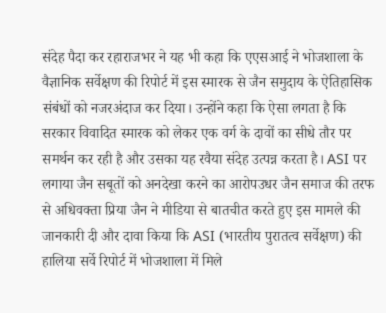संदेह पैदा कर रहाराजभर ने यह भी कहा कि एएसआई ने भोजशाला के वैज्ञानिक सर्वेक्षण की रिपोर्ट में इस स्मारक से जैन समुदाय के ऐतिहासिक संबंधों को नजरअंदाज कर दिया। उन्होंने कहा कि ऐसा लगता है कि सरकार विवादित स्मारक को लेकर एक वर्ग के दावों का सीधे तौर पर समर्थन कर रही है और उसका यह रवैया संदेह उत्पन्न करता है। ASI पर लगाया जैन सबूतों को अनदेखा करने का आरोपउधर जैन समाज की तरफ से अधिवक्ता प्रिया जैन ने मीडिया से बातचीत करते हुए इस मामले की जानकारी दी और दावा किया कि ASI (भारतीय पुरातत्व सर्वेक्षण) की हालिया सर्वे रिपोर्ट में भोजशाला में मिले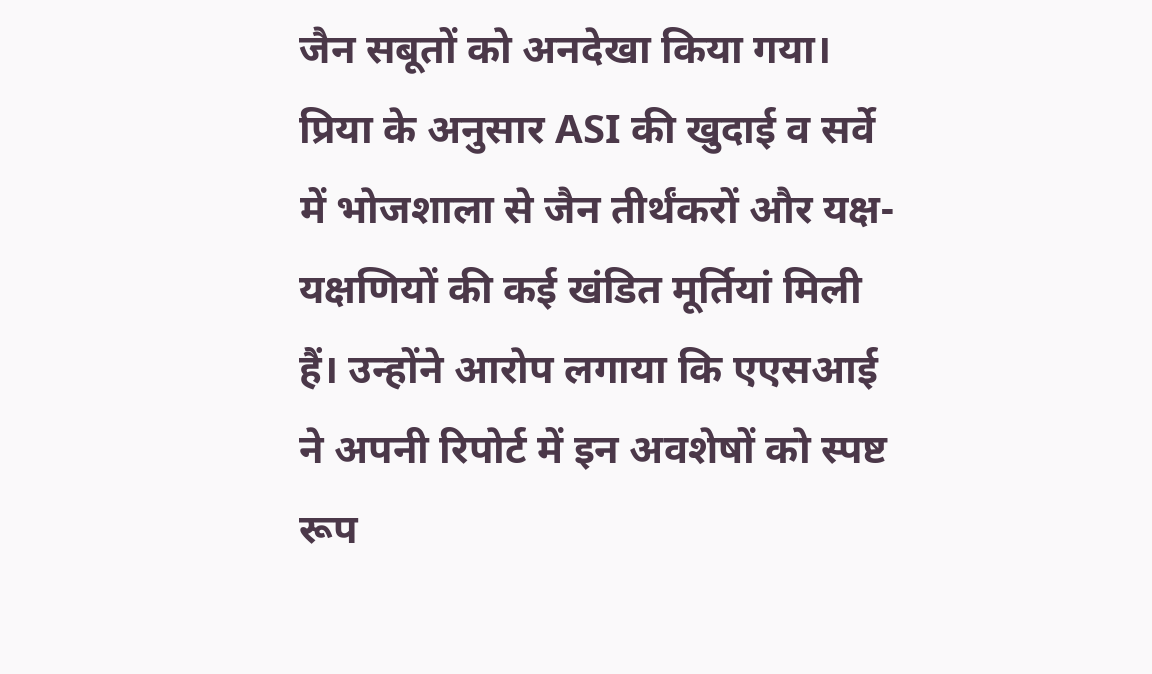जैन सबूतों को अनदेखा किया गया। प्रिया के अनुसार ASI की खुदाई व सर्वे में भोजशाला से जैन तीर्थंकरों और यक्ष-यक्षणियों की कई खंडित मूर्तियां मिली हैं। उन्होंने आरोप लगाया कि एएसआई ने अपनी रिपोर्ट में इन अवशेषों को स्पष्ट रूप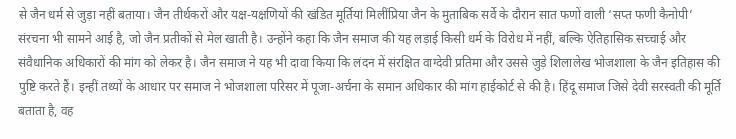से जैन धर्म से जुड़ा नहीं बताया। जैन तीर्थकरों और यक्ष-यक्षणियों की खंडित मूर्तियां मिलींप्रिया जैन के मुताबिक सर्वे के दौरान सात फणों वाली ‘सप्त फणी कैनोपी’ संरचना भी सामने आई है, जो जैन प्रतीकों से मेल खाती है। उन्होंने कहा कि जैन समाज की यह लड़ाई किसी धर्म के विरोध में नहीं, बल्कि ऐतिहासिक सच्चाई और संवैधानिक अधिकारों की मांग को लेकर है। जैन समाज ने यह भी दावा किया कि लंदन में संरक्षित वाग्देवी प्रतिमा और उससे जुड़े शिलालेख भोजशाला के जैन इतिहास की पुष्टि करते हैं। इन्हीं तथ्यों के आधार पर समाज ने भोजशाला परिसर में पूजा-अर्चना के समान अधिकार की मांग हाईकोर्ट से की है। हिंदू समाज जिसे देवी सरस्वती की मूर्ति बताता है, वह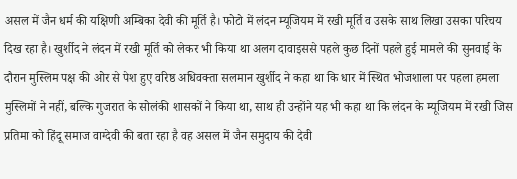असल में जैन धर्म की यक्षिणी अम्बिका देवी की मूर्ति है। फोटो में लंदन म्यूजियम में रखी मूर्ति व उसके साथ लिखा उसका परिचय दिख रहा है। खुर्शीद ने लंदन में रखी मूर्ति को लेकर भी किया था अलग दावाइससे पहले कुछ दिनों पहले हुई मामले की सुनवाई के दौरान मुस्लिम पक्ष की ओर से पेश हुए वरिष्ठ अधिवक्ता सलमान खुर्शीद ने कहा था कि धार में स्थित भोजशाला पर पहला हमला मुस्लिमों ने नहीं, बल्कि गुजरात के सोलंकी शासकों ने किया था, साथ ही उन्होंने यह भी कहा था कि लंदन के म्यूजियम में रखी जिस प्रतिमा को हिंदू समाज वाग्देवी की बता रहा है वह असल में जैन समुदाय की देवी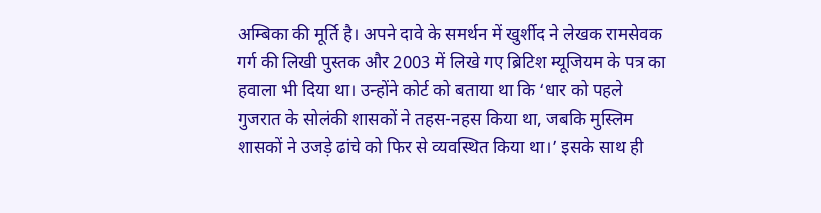अम्बिका की मूर्ति है। अपने दावे के समर्थन में खुर्शीद ने लेखक रामसेवक गर्ग की लिखी पुस्तक और 2003 में लिखे गए ब्रिटिश म्यूजियम के पत्र का हवाला भी दिया था। उन्होंने कोर्ट को बताया था कि ‘धार को पहले गुजरात के सोलंकी शासकों ने तहस-नहस किया था, जबकि मुस्लिम शासकों ने उजड़े ढांचे को फिर से व्यवस्थित किया था।’ इसके साथ ही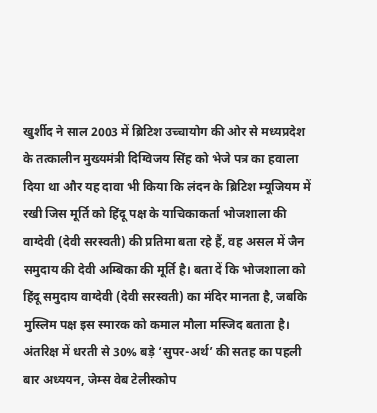खुर्शीद ने साल 2003 में ब्रिटिश उच्चायोग की ओर से मध्यप्रदेश के तत्कालीन मुख्यमंत्री दिग्विजय सिंह को भेजे पत्र का हवाला दिया था और यह दावा भी किया कि लंदन के ब्रिटिश म्यूजियम में रखी जिस मूर्ति को हिंदू पक्ष के याचिकाकर्ता भोजशाला की वाग्देवी (देवी सरस्वती) की प्रतिमा बता रहे हैं, वह असल में जैन समुदाय की देवी अम्बिका की मूर्ति है। बता दें कि भोजशाला को हिंदू समुदाय वाग्देवी (देवी सरस्वती) का मंदिर मानता है, जबकि मुस्लिम पक्ष इस स्मारक को कमाल मौला मस्जिद बताता है।
अंतरिक्ष में धरती से 30% बड़े ‘सुपर-अर्थ’ की सतह का पहली बार अध्ययन, जेम्स वेब टेलीस्कोप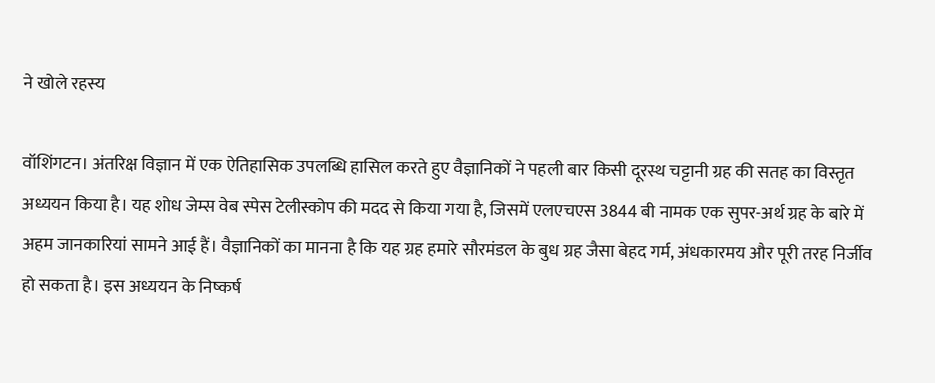ने खोले रहस्य

वॉशिंगटन। अंतरिक्ष विज्ञान में एक ऐतिहासिक उपलब्धि हासिल करते हुए वैज्ञानिकों ने पहली बार किसी दूरस्थ चट्टानी ग्रह की सतह का विस्तृत अध्ययन किया है। यह शोध जेम्स वेब स्पेस टेलीस्कोप की मदद से किया गया है, जिसमें एलएचएस 3844 बी नामक एक सुपर-अर्थ ग्रह के बारे में अहम जानकारियां सामने आई हैं। वैज्ञानिकों का मानना है कि यह ग्रह हमारे सौरमंडल के बुध ग्रह जैसा बेहद गर्म, अंधकारमय और पूरी तरह निर्जीव हो सकता है। इस अध्ययन के निष्कर्ष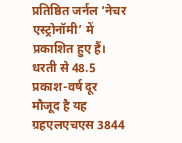प्रतिष्ठित जर्नल ‘नेचर एस्ट्रोनॉमी’ में प्रकाशित हुए हैं। धरती से 48.5 प्रकाश-वर्ष दूर मौजूद है यह ग्रहएलएचएस 3844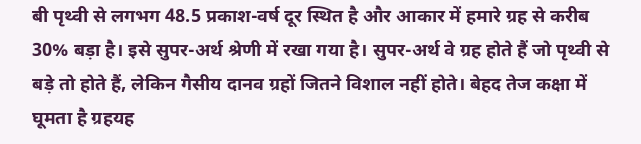बी पृथ्वी से लगभग 48.5 प्रकाश-वर्ष दूर स्थित है और आकार में हमारे ग्रह से करीब 30% बड़ा है। इसे सुपर-अर्थ श्रेणी में रखा गया है। सुपर-अर्थ वे ग्रह होते हैं जो पृथ्वी से बड़े तो होते हैं, लेकिन गैसीय दानव ग्रहों जितने विशाल नहीं होते। बेहद तेज कक्षा में घूमता है ग्रहयह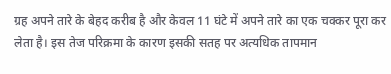ग्रह अपने तारे के बेहद करीब है और केवल 11 घंटे में अपने तारे का एक चक्कर पूरा कर लेता है। इस तेज परिक्रमा के कारण इसकी सतह पर अत्यधिक तापमान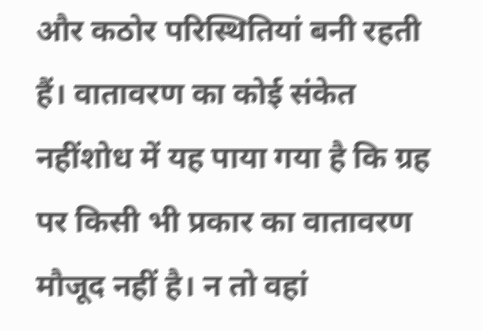और कठोर परिस्थितियां बनी रहती हैं। वातावरण का कोई संकेत नहींशोध में यह पाया गया है कि ग्रह पर किसी भी प्रकार का वातावरण मौजूद नहीं है। न तो वहां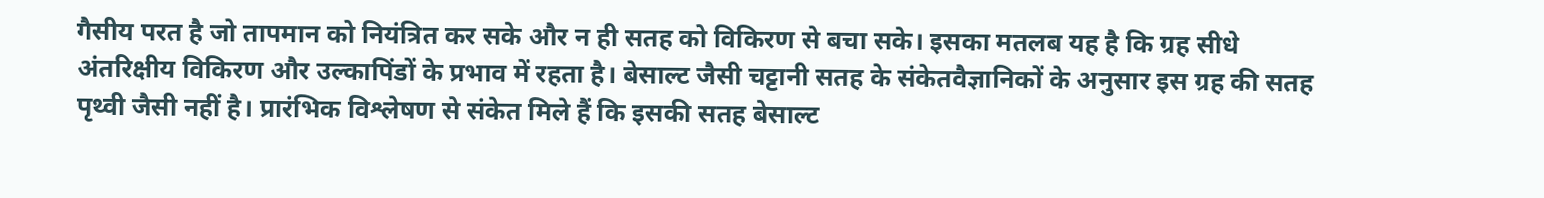गैसीय परत है जो तापमान को नियंत्रित कर सके और न ही सतह को विकिरण से बचा सके। इसका मतलब यह है कि ग्रह सीधे अंतरिक्षीय विकिरण और उल्कापिंडों के प्रभाव में रहता है। बेसाल्ट जैसी चट्टानी सतह के संकेतवैज्ञानिकों के अनुसार इस ग्रह की सतह पृथ्वी जैसी नहीं है। प्रारंभिक विश्लेषण से संकेत मिले हैं कि इसकी सतह बेसाल्ट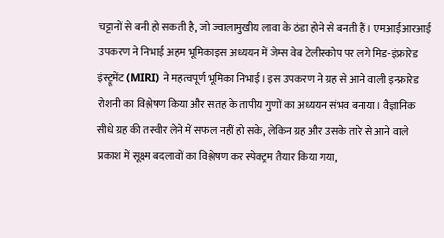चट्टानों से बनी हो सकती है, जो ज्वालामुखीय लावा के ठंडा होने से बनती हैं। एमआईआरआई उपकरण ने निभाई अहम भूमिकाइस अध्ययन में जेम्स वेब टेलीस्कोप पर लगे मिड-इंफ्रारेड इंस्ट्रूमेंट (MIRI) ने महत्वपूर्ण भूमिका निभाई। इस उपकरण ने ग्रह से आने वाली इन्फ्रारेड रोशनी का विश्लेषण किया और सतह के तापीय गुणों का अध्ययन संभव बनाया। वैज्ञानिक सीधे ग्रह की तस्वीर लेने में सफल नहीं हो सके, लेकिन ग्रह और उसके तारे से आने वाले प्रकाश में सूक्ष्म बदलावों का विश्लेषण कर स्पेक्ट्रम तैयार किया गया,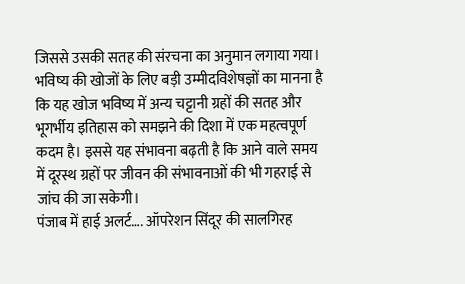जिससे उसकी सतह की संरचना का अनुमान लगाया गया। भविष्य की खोजों के लिए बड़ी उम्मीदविशेषज्ञों का मानना है कि यह खोज भविष्य में अन्य चट्टानी ग्रहों की सतह और भूगर्भीय इतिहास को समझने की दिशा में एक महत्वपूर्ण कदम है। इससे यह संभावना बढ़ती है कि आने वाले समय में दूरस्थ ग्रहों पर जीवन की संभावनाओं की भी गहराई से जांच की जा सकेगी।
पंजाब में हाई अलर्ट…. ऑपरेशन सिंदूर की सालगिरह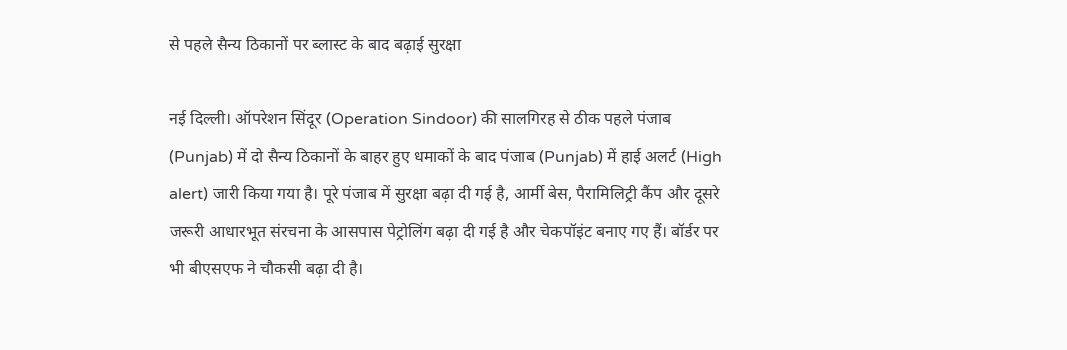से पहले सैन्य ठिकानों पर ब्लास्ट के बाद बढ़ाई सुरक्षा

नई दिल्ली। ऑपरेशन सिंदूर (Operation Sindoor) की सालगिरह से ठीक पहले पंजाब (Punjab) में दो सैन्य ठिकानों के बाहर हुए धमाकों के बाद पंजाब (Punjab) में हाई अलर्ट (High alert) जारी किया गया है। पूरे पंजाब में सुरक्षा बढ़ा दी गई है, आर्मी बेस, पैरामिलिट्री कैंप और दूसरे जरूरी आधारभूत संरचना के आसपास पेट्रोलिंग बढ़ा दी गई है और चेकपॉइंट बनाए गए हैं। बॉर्डर पर भी बीएसएफ ने चौकसी बढ़ा दी है।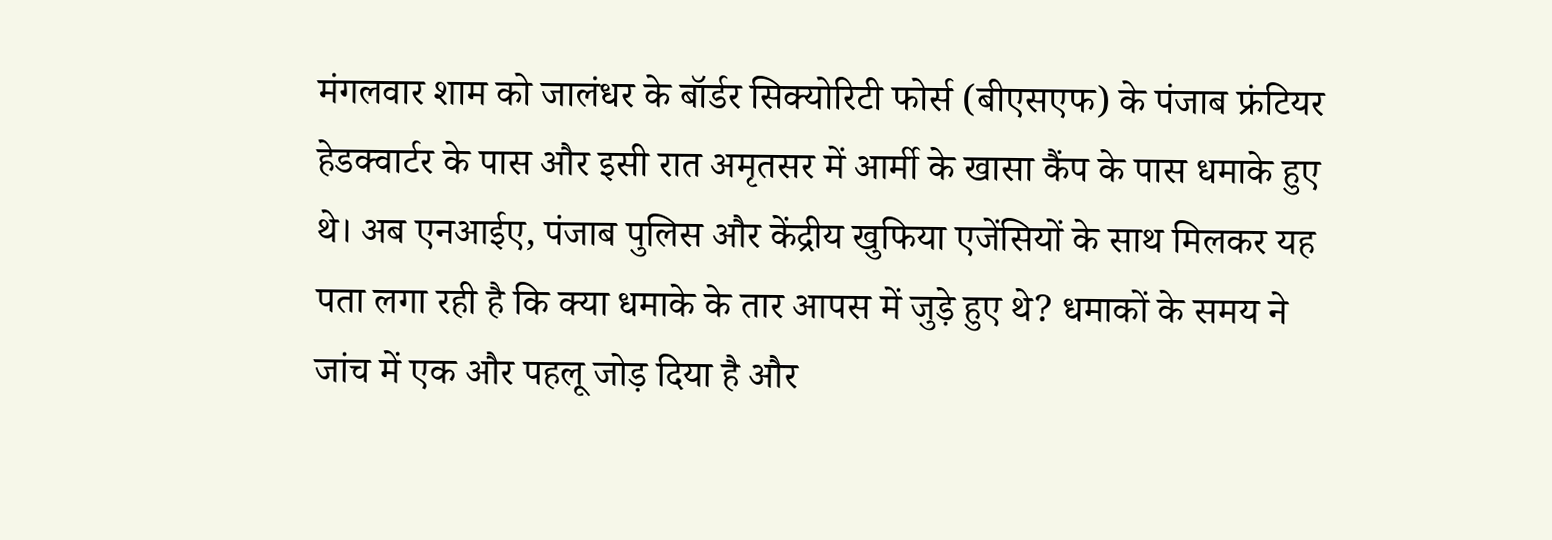मंगलवार शाम को जालंधर के बॉर्डर सिक्योरिटी फोर्स (बीएसएफ) के पंजाब फ्रंटियर हेडक्वार्टर के पास और इसी रात अमृतसर में आर्मी के खासा कैंप के पास धमाके हुए थे। अब एनआईए, पंजाब पुलिस और केंद्रीय खुफिया एजेंसियों के साथ मिलकर यह पता लगा रही है कि क्या धमाके के तार आपस में जुड़े हुए थे? धमाकों के समय ने जांच में एक और पहलू जोड़ दिया है और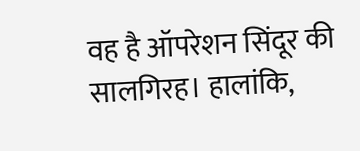वह है ऑपरेशन सिंदूर की सालगिरह। हालांकि,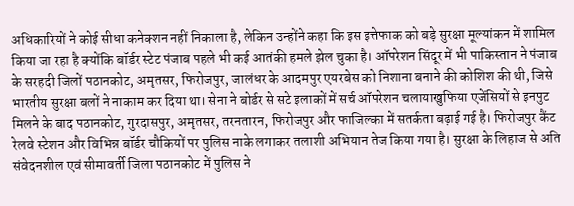अधिकारियों ने कोई सीधा कनेक्शन नहीं निकाला है, लेकिन उन्होंने कहा कि इस इत्तेफाक को बड़े सुरक्षा मूल्यांकन में शामिल किया जा रहा है क्योंकि बॉर्डर स्टेट पंजाब पहले भी कई आतंकी हमले झेल चुका है। ऑपरेशन सिंदूर में भी पाकिस्तान ने पंजाब के सरहदी जिलों पठानकोट, अमृतसर, फिरोजपुर, जालंधर के आदमपुर एयरबेस को निशाना बनाने की कोशिश की थी, जिसे भारतीय सुरक्षा बलों ने नाकाम कर दिया था। सेना ने बोर्डर से सटे इलाकों में सर्च ऑपरेशन चलायाखुफिया एजेंसियों से इनपुट मिलने के बाद पठानकोट, गुरदासपुर, अमृतसर, तरनतारन, फिरोजपुर और फाजिल्का में सतर्कता बढ़ाई गई है। फिरोजपुर कैंट रेलवे स्टेशन और विभिन्न बॉर्डर चौकियों पर पुलिस नाके लगाकर तलाशी अभियान तेज किया गया है। सुरक्षा के लिहाज से अति संवेदनशील एवं सीमावर्ती जिला पठानकोट में पुलिस ने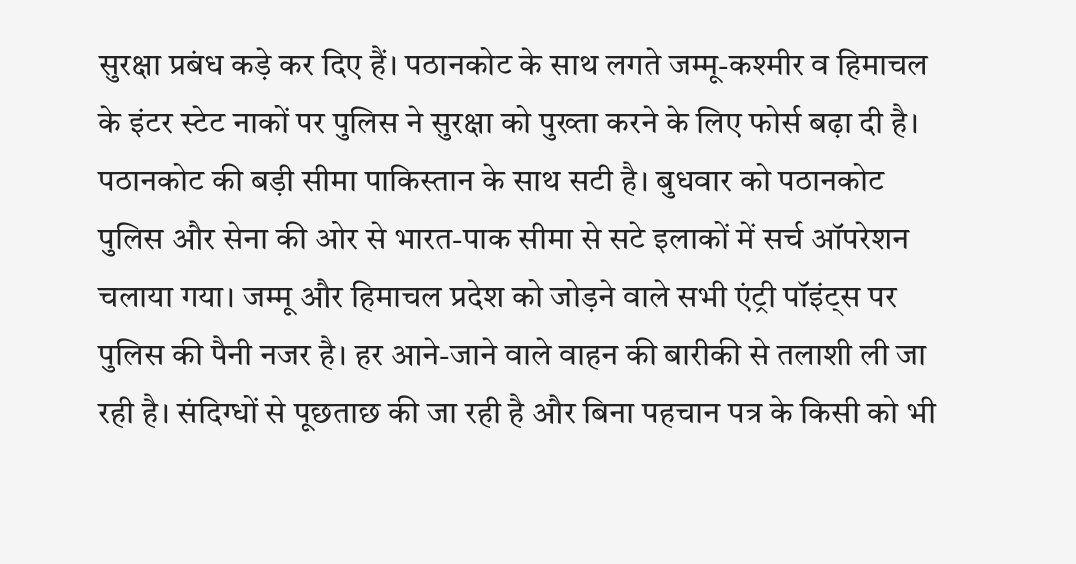सुरक्षा प्रबंध कड़े कर दिए हैं। पठानकोट के साथ लगते जम्मू-कश्मीर व हिमाचल के इंटर स्टेट नाकों पर पुलिस ने सुरक्षा को पुख्ता करने के लिए फोर्स बढ़ा दी है। पठानकोट की बड़ी सीमा पाकिस्तान के साथ सटी है। बुधवार को पठानकोट पुलिस और सेना की ओर से भारत-पाक सीमा से सटे इलाकों में सर्च ऑपरेशन चलाया गया। जम्मू और हिमाचल प्रदेश को जोड़ने वाले सभी एंट्री पॉइंट्स पर पुलिस की पैनी नजर है। हर आने-जाने वाले वाहन की बारीकी से तलाशी ली जा रही है। संदिग्धों से पूछताछ की जा रही है और बिना पहचान पत्र के किसी को भी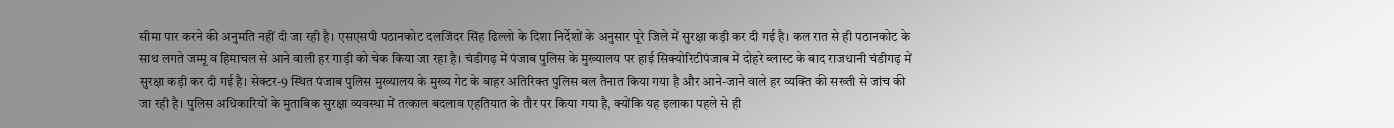सीमा पार करने की अनुमति नहीं दी जा रही है। एसएसपी पठानकोट दलजिंदर सिंह ढिल्लो के दिशा निर्देशों के अनुसार पूरे जिले में सुरक्षा कड़ी कर दी गई है। कल रात से ही पठानकोट के साथ लगते जम्मू व हिमाचल से आने वाली हर गाड़ी को चेक किया जा रहा है। चंडीगढ़ में पंजाब पुलिस के मुख्यालय पर हाई सिक्योरिटीपंजाब में दोहरे ब्लास्ट के बाद राजधानी चंडीगढ़ में सुरक्षा कड़ी कर दी गई है। सेक्टर-9 स्थित पंजाब पुलिस मुख्यालय के मुख्य गेट के बाहर अतिरिक्त पुलिस बल तैनात किया गया है और आने-जाने वाले हर व्यक्ति की सख्ती से जांच की जा रही है। पुलिस अधिकारियों के मुताबिक सुरक्षा व्यवस्था में तत्काल बदलाव एहतियात के तौर पर किया गया है, क्योंकि यह इलाका पहले से ही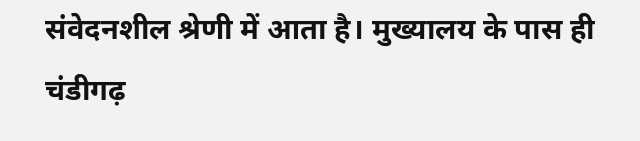संवेदनशील श्रेणी में आता है। मुख्यालय के पास ही चंडीगढ़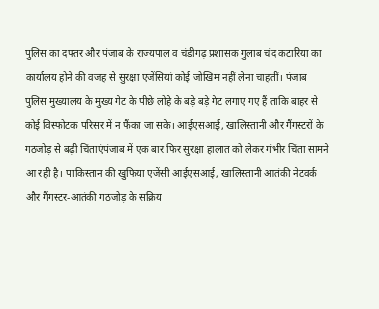पुलिस का दफ्तर और पंजाब के राज्यपाल व चंडीगढ़ प्रशासक गुलाब चंद कटारिया का कार्यालय होने की वजह से सुरक्षा एजेंसियां कोई जोखिम नहीं लेना चाहतीं। पंजाब पुलिस मुख्यालय के मुख्य गेट के पीछे लोहे के बड़े बड़े गेट लगाए गए हैं ताकि बाहर से कोई विस्फोटक परिसर में न फैंका जा सके। आईएसआई, खालिस्तानी और गैंगस्टरों के गठजोड़ से बढ़ी चिंताएंपंजाब में एक बार फिर सुरक्षा हालात को लेकर गंभीर चिंता सामने आ रही है। पाकिस्तान की खुफिया एजेंसी आईएसआई, खालिस्तानी आतंकी नेटवर्क और गैंगस्टर-आतंकी गठजोड़ के सक्रिय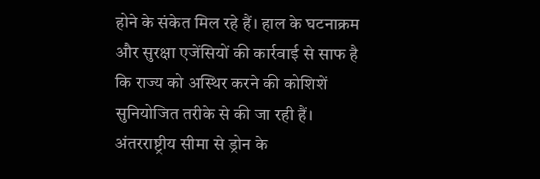होने के संकेत मिल रहे हैं। हाल के घटनाक्रम और सुरक्षा एजेंसियों की कार्रवाई से साफ है कि राज्य को अस्थिर करने की कोशिशें सुनियोजित तरीके से की जा रही हैं। अंतरराष्ट्रीय सीमा से ड्रोन के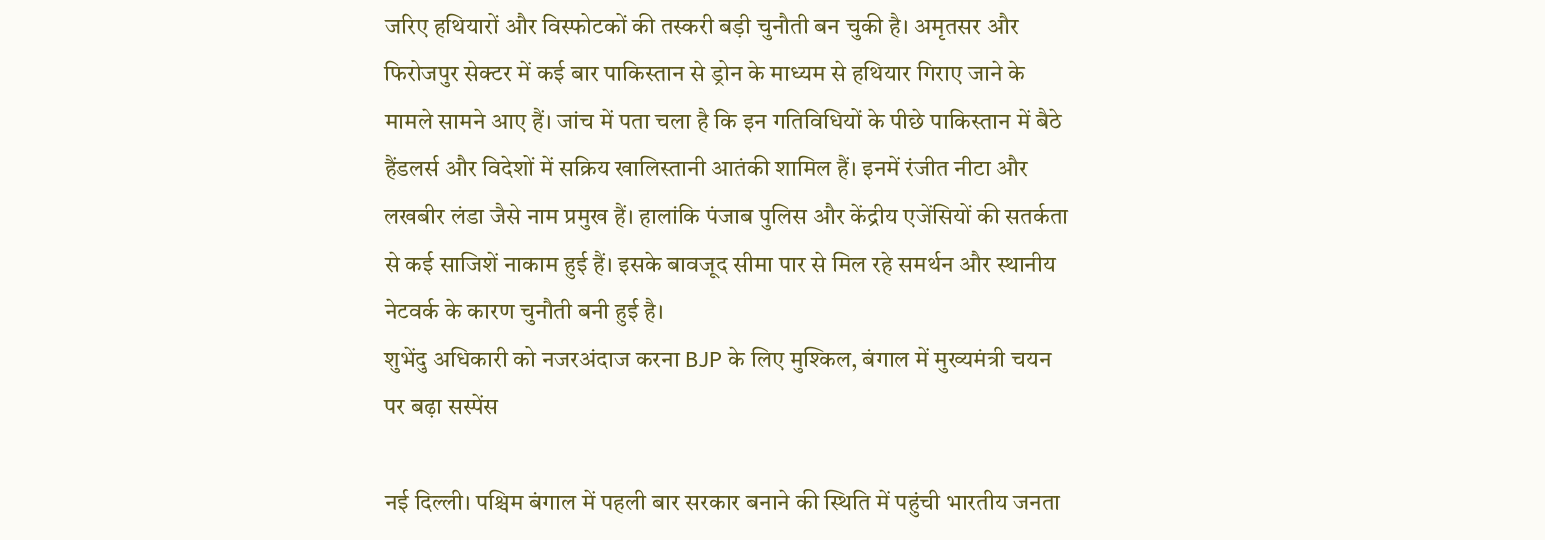जरिए हथियारों और विस्फोटकों की तस्करी बड़ी चुनौती बन चुकी है। अमृतसर और फिरोजपुर सेक्टर में कई बार पाकिस्तान से ड्रोन के माध्यम से हथियार गिराए जाने के मामले सामने आए हैं। जांच में पता चला है कि इन गतिविधियों के पीछे पाकिस्तान में बैठे हैंडलर्स और विदेशों में सक्रिय खालिस्तानी आतंकी शामिल हैं। इनमें रंजीत नीटा और लखबीर लंडा जैसे नाम प्रमुख हैं। हालांकि पंजाब पुलिस और केंद्रीय एजेंसियों की सतर्कता से कई साजिशें नाकाम हुई हैं। इसके बावजूद सीमा पार से मिल रहे समर्थन और स्थानीय नेटवर्क के कारण चुनौती बनी हुई है।
शुभेंदु अधिकारी को नजरअंदाज करना BJP के लिए मुश्किल, बंगाल में मुख्यमंत्री चयन पर बढ़ा सस्पेंस

नई दिल्ली। पश्चिम बंगाल में पहली बार सरकार बनाने की स्थिति में पहुंची भारतीय जनता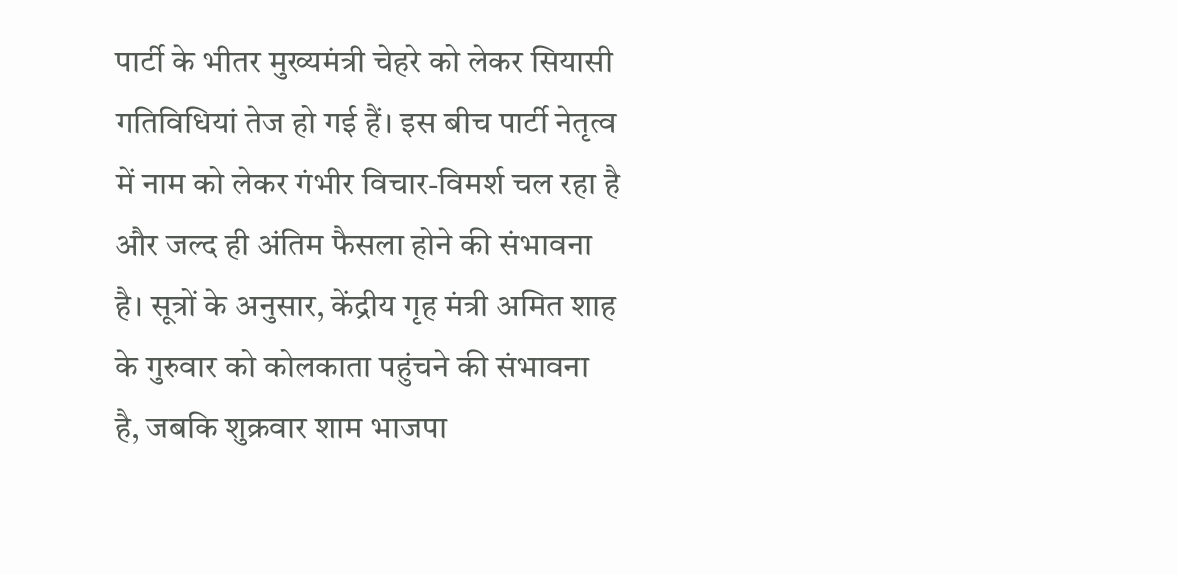पार्टी के भीतर मुख्यमंत्री चेहरे को लेकर सियासी गतिविधियां तेज हो गई हैं। इस बीच पार्टी नेतृत्व में नाम को लेकर गंभीर विचार-विमर्श चल रहा है और जल्द ही अंतिम फैसला होने की संभावना है। सूत्रों के अनुसार, केंद्रीय गृह मंत्री अमित शाह के गुरुवार को कोलकाता पहुंचने की संभावना है, जबकि शुक्रवार शाम भाजपा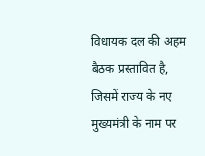विधायक दल की अहम बैठक प्रस्तावित है, जिसमें राज्य के नए मुख्यमंत्री के नाम पर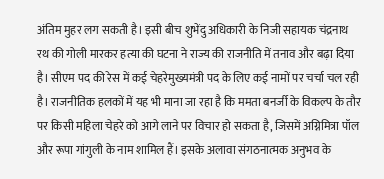अंतिम मुहर लग सकती है। इसी बीच शुभेंदु अधिकारी के निजी सहायक चंद्रनाथ रथ की गोली मारकर हत्या की घटना ने राज्य की राजनीति में तनाव और बढ़ा दिया है। सीएम पद की रेस में कई चेहरेमुख्यमंत्री पद के लिए कई नामों पर चर्चा चल रही है। राजनीतिक हलकों में यह भी माना जा रहा है कि ममता बनर्जी के विकल्प के तौर पर किसी महिला चेहरे को आगे लाने पर विचार हो सकता है, जिसमें अग्निमित्रा पॉल और रूपा गांगुली के नाम शामिल हैं। इसके अलावा संगठनात्मक अनुभव के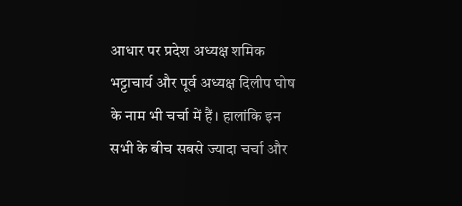आधार पर प्रदेश अध्यक्ष शमिक भट्टाचार्य और पूर्व अध्यक्ष दिलीप घोष के नाम भी चर्चा में हैं। हालांकि इन सभी के बीच सबसे ज्यादा चर्चा और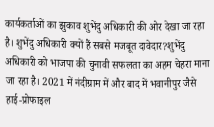कार्यकर्ताओं का झुकाव शुभेंदु अधिकारी की ओर देखा जा रहा है। शुभेंदु अधिकारी क्यों हैं सबसे मजबूत दावेदार?शुभेंदु अधिकारी को भाजपा की चुनावी सफलता का अहम चेहरा माना जा रहा है। 2021 में नंदीग्राम में और बाद में भवानीपुर जैसे हाई-प्रोफाइल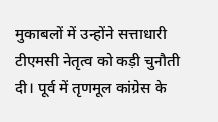मुकाबलों में उन्होंने सत्ताधारी टीएमसी नेतृत्व को कड़ी चुनौती दी। पूर्व में तृणमूल कांग्रेस के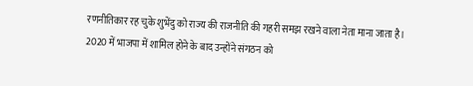रणनीतिकार रह चुके शुभेंदु को राज्य की राजनीति की गहरी समझ रखने वाला नेता माना जाता है। 2020 में भाजपा में शामिल होने के बाद उन्होंने संगठन को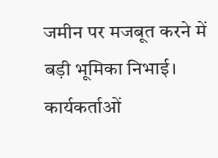जमीन पर मजबूत करने में बड़ी भूमिका निभाई। कार्यकर्ताओं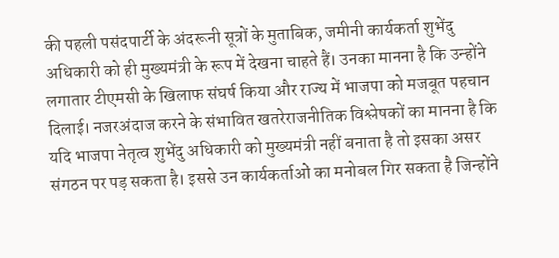की पहली पसंदपार्टी के अंदरूनी सूत्रों के मुताबिक, जमीनी कार्यकर्ता शुभेंदु अधिकारी को ही मुख्यमंत्री के रूप में देखना चाहते हैं। उनका मानना है कि उन्होंने लगातार टीएमसी के खिलाफ संघर्ष किया और राज्य में भाजपा को मजबूत पहचान दिलाई। नजरअंदाज करने के संभावित खतरेराजनीतिक विश्लेषकों का मानना है कि यदि भाजपा नेतृत्व शुभेंदु अधिकारी को मुख्यमंत्री नहीं बनाता है तो इसका असर संगठन पर पड़ सकता है। इससे उन कार्यकर्ताओं का मनोबल गिर सकता है जिन्होंने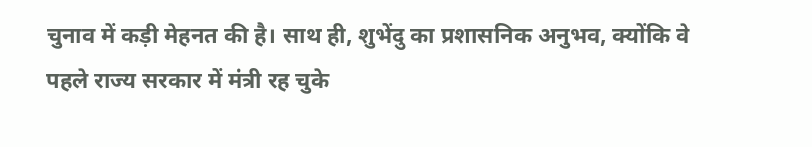चुनाव में कड़ी मेहनत की है। साथ ही, शुभेंदु का प्रशासनिक अनुभव, क्योंकि वे पहले राज्य सरकार में मंत्री रह चुके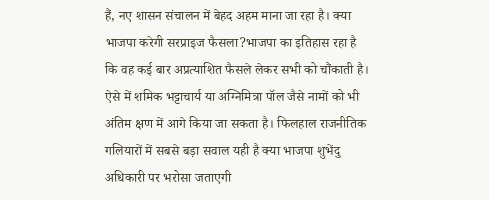हैं, नए शासन संचालन में बेहद अहम माना जा रहा है। क्या भाजपा करेगी सरप्राइज फैसला?भाजपा का इतिहास रहा है कि वह कई बार अप्रत्याशित फैसले लेकर सभी को चौंकाती है। ऐसे में शमिक भट्टाचार्य या अग्निमित्रा पॉल जैसे नामों को भी अंतिम क्षण में आगे किया जा सकता है। फिलहाल राजनीतिक गलियारों में सबसे बड़ा सवाल यही है क्या भाजपा शुभेंदु अधिकारी पर भरोसा जताएगी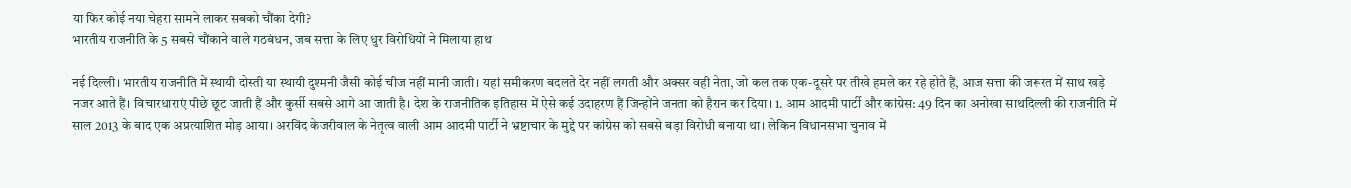या फिर कोई नया चेहरा सामने लाकर सबको चौंका देगी?
भारतीय राजनीति के 5 सबसे चौंकाने वाले गठबंधन, जब सत्ता के लिए धुर विरोधियों ने मिलाया हाथ

नई दिल्ली। भारतीय राजनीति में स्थायी दोस्ती या स्थायी दुश्मनी जैसी कोई चीज नहीं मानी जाती। यहां समीकरण बदलते देर नहीं लगती और अक्सर वही नेता, जो कल तक एक-दूसरे पर तीखे हमले कर रहे होते हैं, आज सत्ता की जरूरत में साथ खड़े नजर आते हैं। विचारधाराएं पीछे छूट जाती हैं और कुर्सी सबसे आगे आ जाती है। देश के राजनीतिक इतिहास में ऐसे कई उदाहरण हैं जिन्होंने जनता को हैरान कर दिया। 1. आम आदमी पार्टी और कांग्रेस: 49 दिन का अनोखा साथदिल्ली की राजनीति में साल 2013 के बाद एक अप्रत्याशित मोड़ आया। अरविंद केजरीवाल के नेतृत्व वाली आम आदमी पार्टी ने भ्रष्टाचार के मुद्दे पर कांग्रेस को सबसे बड़ा विरोधी बनाया था। लेकिन विधानसभा चुनाव में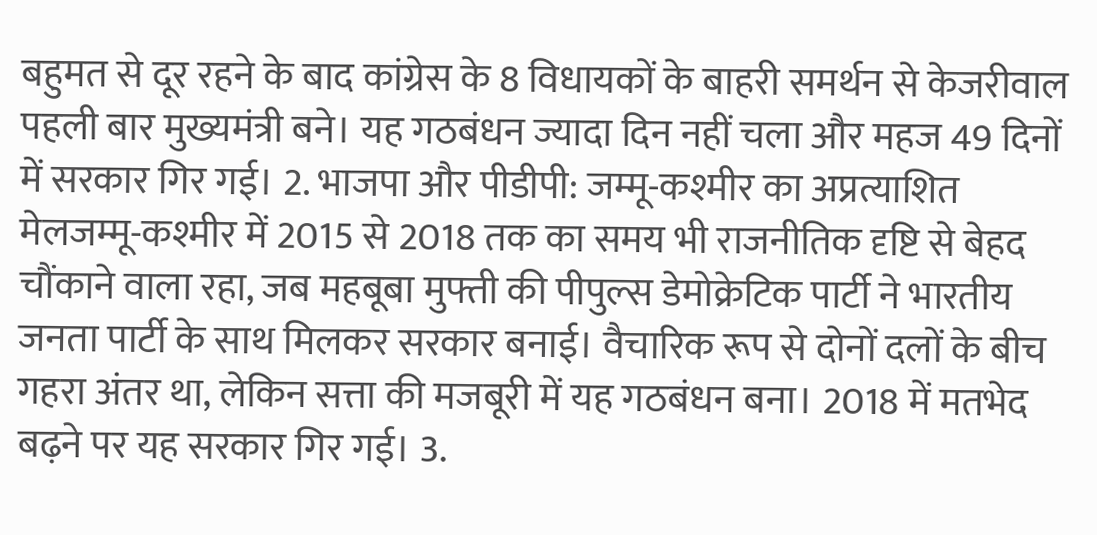बहुमत से दूर रहने के बाद कांग्रेस के 8 विधायकों के बाहरी समर्थन से केजरीवाल पहली बार मुख्यमंत्री बने। यह गठबंधन ज्यादा दिन नहीं चला और महज 49 दिनों में सरकार गिर गई। 2. भाजपा और पीडीपी: जम्मू-कश्मीर का अप्रत्याशित मेलजम्मू-कश्मीर में 2015 से 2018 तक का समय भी राजनीतिक दृष्टि से बेहद चौंकाने वाला रहा, जब महबूबा मुफ्ती की पीपुल्स डेमोक्रेटिक पार्टी ने भारतीय जनता पार्टी के साथ मिलकर सरकार बनाई। वैचारिक रूप से दोनों दलों के बीच गहरा अंतर था, लेकिन सत्ता की मजबूरी में यह गठबंधन बना। 2018 में मतभेद बढ़ने पर यह सरकार गिर गई। 3.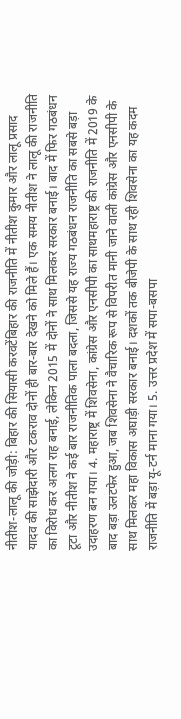नीतीश-लालू की जोड़ी: बिहार की सियासी करवटेंबिहार की राजनीति में नीतीश कुमार और लालू प्रसाद यादव की साझेदारी और टकराव दोनों ही बार-बार देखने को मिले हैं। एक समय नीतीश ने लालू की राजनीति का विरोध कर अलग राह बनाई, लेकिन 2015 में दोनों ने साथ मिलकर सरकार बनाई। बाद में फिर गठबंधन टूटा और नीतीश ने कई बार राजनीतिक पाला बदला, जिससे यह राज्य गठबंधन राजनीति का सबसे बड़ा उदाहरण बन गया। 4. महाराष्ट्र में शिवसेना, कांग्रेस और एनसीपी का साथमहाराष्ट्र की राजनीति में 2019 के बाद बड़ा उलटफेर हुआ, जब शिवसेना ने वैचारिक रूप से विपरीत मानी जाने वाली कांग्रेस और एनसीपी के साथ मिलकर महा विकास अघाड़ी सरकार बनाई। दशकों तक बीजेपी के साथ रही शिवसेना का यह कदम राजनीति में बड़ा यू-टर्न माना गया। 5. उत्तर प्रदेश में सपा-बसपा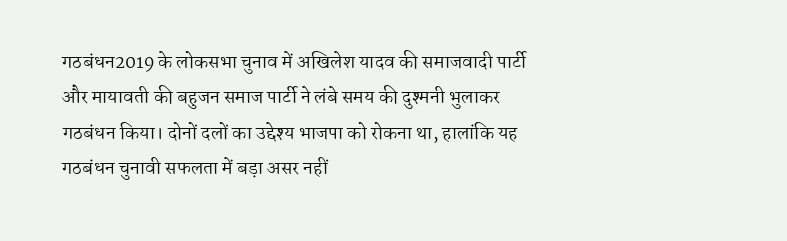गठबंधन2019 के लोकसभा चुनाव में अखिलेश यादव की समाजवादी पार्टी और मायावती की बहुजन समाज पार्टी ने लंबे समय की दुश्मनी भुलाकर गठबंधन किया। दोनों दलों का उद्देश्य भाजपा को रोकना था, हालांकि यह गठबंधन चुनावी सफलता में बड़ा असर नहीं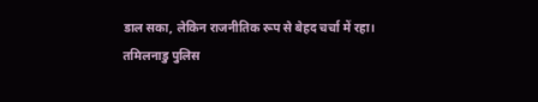डाल सका, लेकिन राजनीतिक रूप से बेहद चर्चा में रहा।
तमिलनाडु पुलिस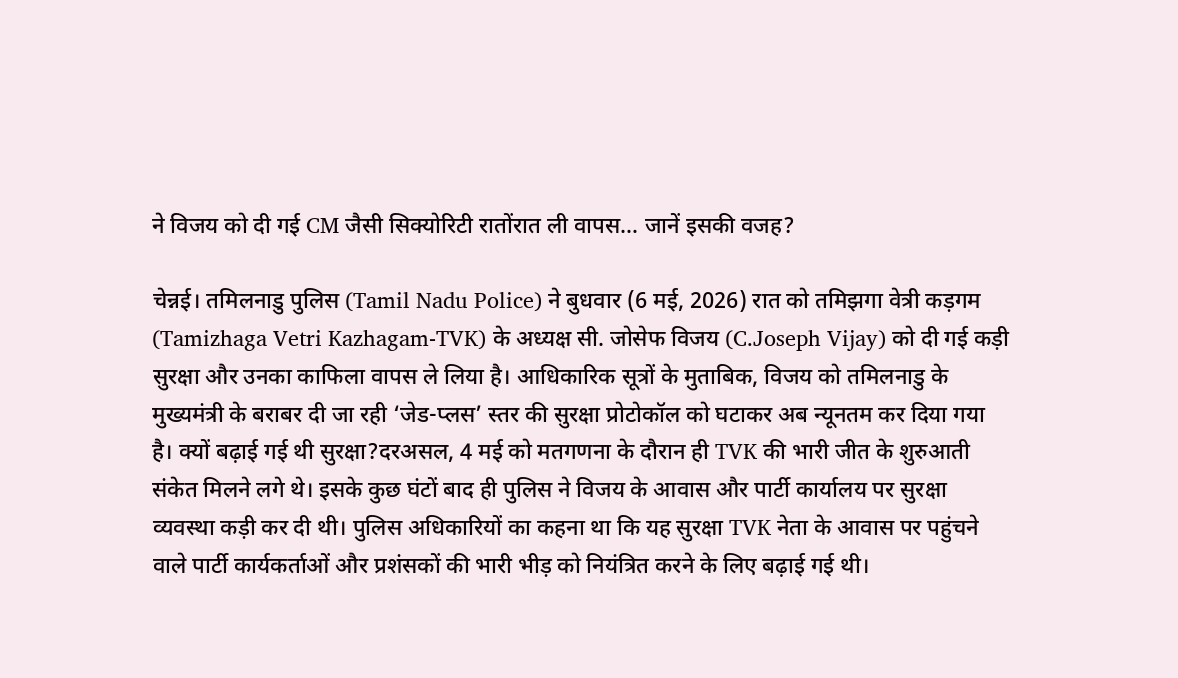ने विजय को दी गई CM जैसी सिक्योरिटी रातोंरात ली वापस… जानें इसकी वजह?

चेन्नई। तमिलनाडु पुलिस (Tamil Nadu Police) ने बुधवार (6 मई, 2026) रात को तमिझगा वेत्री कड़गम (Tamizhaga Vetri Kazhagam-TVK) के अध्यक्ष सी. जोसेफ विजय (C.Joseph Vijay) को दी गई कड़ी सुरक्षा और उनका काफिला वापस ले लिया है। आधिकारिक सूत्रों के मुताबिक, विजय को तमिलनाडु के मुख्यमंत्री के बराबर दी जा रही ‘जेड-प्लस’ स्तर की सुरक्षा प्रोटोकॉल को घटाकर अब न्यूनतम कर दिया गया है। क्यों बढ़ाई गई थी सुरक्षा?दरअसल, 4 मई को मतगणना के दौरान ही TVK की भारी जीत के शुरुआती संकेत मिलने लगे थे। इसके कुछ घंटों बाद ही पुलिस ने विजय के आवास और पार्टी कार्यालय पर सुरक्षा व्यवस्था कड़ी कर दी थी। पुलिस अधिकारियों का कहना था कि यह सुरक्षा TVK नेता के आवास पर पहुंचने वाले पार्टी कार्यकर्ताओं और प्रशंसकों की भारी भीड़ को नियंत्रित करने के लिए बढ़ाई गई थी।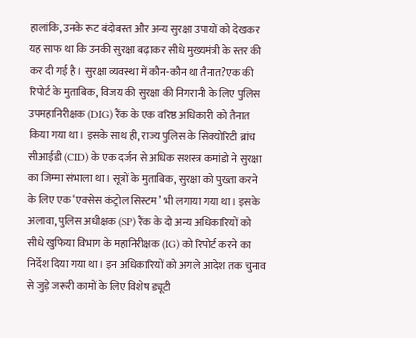हालांकि, उनके रूट बंदोबस्त और अन्य सुरक्षा उपायों को देखकर यह साफ था कि उनकी सुरक्षा बढ़ाकर सीधे मुख्यमंत्री के स्तर की कर दी गई है। सुरक्षा व्यवस्था में कौन-कौन था तैनात?एक की रिपोर्ट के मुताबिक, विजय की सुरक्षा की निगरानी के लिए पुलिस उपमहानिरीक्षक (DIG) रैंक के एक वरिष्ठ अधिकारी को तैनात किया गया था। इसके साथ ही, राज्य पुलिस के सिक्योरिटी ब्रांच सीआईडी (CID) के एक दर्जन से अधिक सशस्त्र कमांडो ने सुरक्षा का जिम्मा संभाला था। सूत्रों के मुताबिक, सुरक्षा को पुख्ता करने के लिए एक ‘एक्सेस कंट्रोल सिस्टम’ भी लगाया गया था। इसके अलावा, पुलिस अधीक्षक (SP) रैंक के दो अन्य अधिकारियों को सीधे खुफिया विभाग के महानिरीक्षक (IG) को रिपोर्ट करने का निर्देश दिया गया था। इन अधिकारियों को अगले आदेश तक चुनाव से जुड़े जरूरी कामों के लिए विशेष ड्यूटी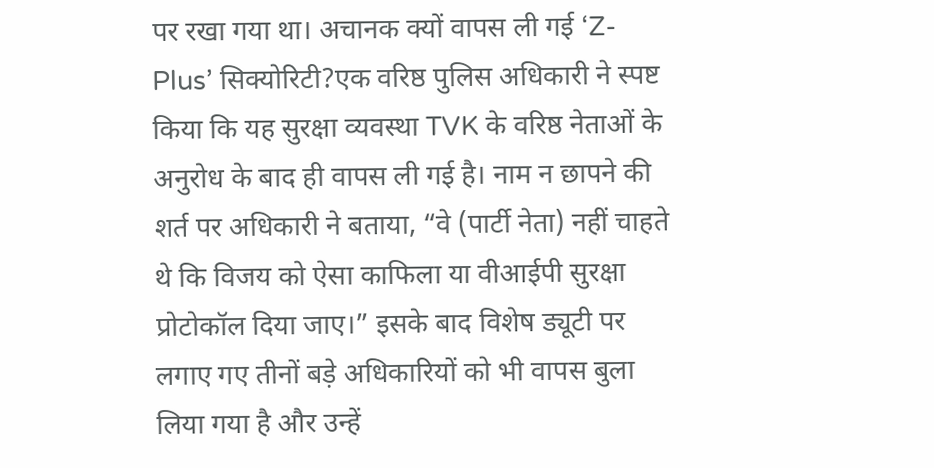पर रखा गया था। अचानक क्यों वापस ली गई ‘Z-Plus’ सिक्योरिटी?एक वरिष्ठ पुलिस अधिकारी ने स्पष्ट किया कि यह सुरक्षा व्यवस्था TVK के वरिष्ठ नेताओं के अनुरोध के बाद ही वापस ली गई है। नाम न छापने की शर्त पर अधिकारी ने बताया, “वे (पार्टी नेता) नहीं चाहते थे कि विजय को ऐसा काफिला या वीआईपी सुरक्षा प्रोटोकॉल दिया जाए।” इसके बाद विशेष ड्यूटी पर लगाए गए तीनों बड़े अधिकारियों को भी वापस बुला लिया गया है और उन्हें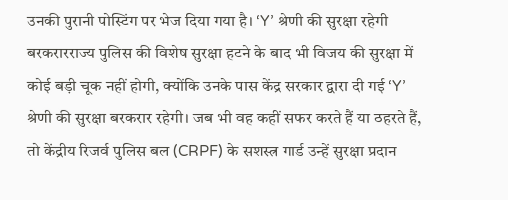उनकी पुरानी पोस्टिंग पर भेज दिया गया है। ‘Y’ श्रेणी की सुरक्षा रहेगी बरकरारराज्य पुलिस की विशेष सुरक्षा हटने के बाद भी विजय की सुरक्षा में कोई बड़ी चूक नहीं होगी, क्योंकि उनके पास केंद्र सरकार द्वारा दी गई ‘Y’ श्रेणी की सुरक्षा बरकरार रहेगी। जब भी वह कहीं सफर करते हैं या ठहरते हैं, तो केंद्रीय रिजर्व पुलिस बल (CRPF) के सशस्त्र गार्ड उन्हें सुरक्षा प्रदान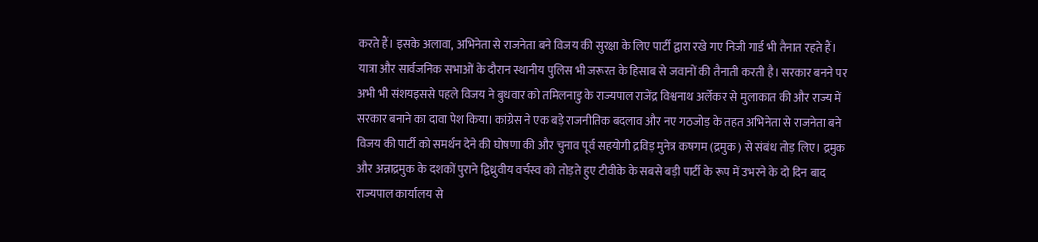करते हैं। इसके अलावा, अभिनेता से राजनेता बने विजय की सुरक्षा के लिए पार्टी द्वारा रखे गए निजी गार्ड भी तैनात रहते हैं। यात्रा और सार्वजनिक सभाओं के दौरान स्थानीय पुलिस भी जरूरत के हिसाब से जवानों की तैनाती करती है। सरकार बनने पर अभी भी संशयइससे पहले विजय ने बुधवार को तमिलनाडु के राज्यपाल राजेंद्र विश्वनाथ अर्लेकर से मुलाकात की और राज्य में सरकार बनाने का दावा पेश किया। कांग्रेस ने एक बड़े राजनीतिक बदलाव और नए गठजोड़ के तहत अभिनेता से राजनेता बने विजय की पार्टी को समर्थन देने की घोषणा की और चुनाव पूर्व सहयोगी द्रविड़ मुनेत्र कषगम (द्रमुक) से संबंध तोड़ लिए। द्रमुक और अन्नाद्रमुक के दशकों पुराने द्विध्रुवीय वर्चस्व को तोड़ते हुए टीवीके के सबसे बड़ी पार्टी के रूप में उभरने के दो दिन बाद राज्यपाल कार्यालय से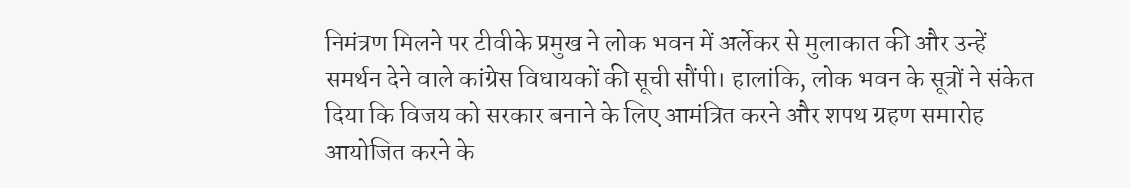निमंत्रण मिलने पर टीवीके प्रमुख ने लोक भवन में अर्लेकर से मुलाकात की और उन्हें समर्थन देने वाले कांग्रेस विधायकों की सूची सौंपी। हालांकि, लोक भवन के सूत्रों ने संकेत दिया कि विजय को सरकार बनाने के लिए आमंत्रित करने और शपथ ग्रहण समारोह आयोजित करने के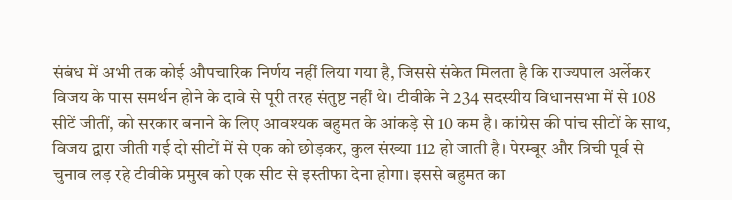संबंध में अभी तक कोई औपचारिक निर्णय नहीं लिया गया है, जिससे संकेत मिलता है कि राज्यपाल अर्लेकर विजय के पास समर्थन होने के दावे से पूरी तरह संतुष्ट नहीं थे। टीवीके ने 234 सदस्यीय विधानसभा में से 108 सीटें जीतीं, को सरकार बनाने के लिए आवश्यक बहुमत के आंकड़े से 10 कम है। कांग्रेस की पांच सीटों के साथ, विजय द्वारा जीती गई दो सीटों में से एक को छोड़कर, कुल संख्या 112 हो जाती है। पेरम्बूर और त्रिची पूर्व से चुनाव लड़ रहे टीवीके प्रमुख को एक सीट से इस्तीफा देना होगा। इससे बहुमत का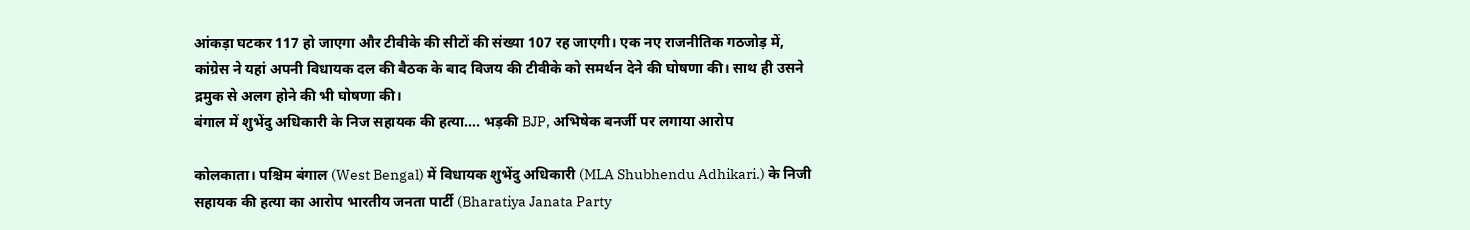आंकड़ा घटकर 117 हो जाएगा और टीवीके की सीटों की संख्या 107 रह जाएगी। एक नए राजनीतिक गठजोड़ में, कांग्रेस ने यहां अपनी विधायक दल की बैठक के बाद विजय की टीवीके को समर्थन देने की घोषणा की। साथ ही उसने द्रमुक से अलग होने की भी घोषणा की।
बंगाल में शुभेंदु अधिकारी के निज सहायक की हत्या…. भड़की BJP, अभिषेक बनर्जी पर लगाया आरोप

कोलकाता। पश्चिम बंगाल (West Bengal) में विधायक शुभेंदु अधिकारी (MLA Shubhendu Adhikari.) के निजी सहायक की हत्या का आरोप भारतीय जनता पार्टी (Bharatiya Janata Party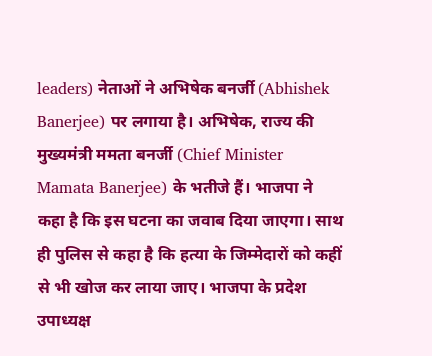leaders) नेताओं ने अभिषेक बनर्जी (Abhishek Banerjee) पर लगाया है। अभिषेक, राज्य की मुख्यमंत्री ममता बनर्जी (Chief Minister Mamata Banerjee) के भतीजे हैं। भाजपा ने कहा है कि इस घटना का जवाब दिया जाएगा। साथ ही पुलिस से कहा है कि हत्या के जिम्मेदारों को कहीं से भी खोज कर लाया जाए। भाजपा के प्रदेश उपाध्यक्ष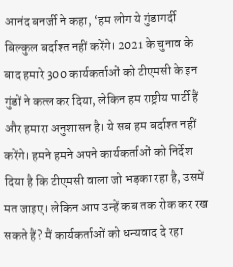आनंद बनर्जी ने कहा, ‘हम लोग ये गुंडागर्दी बिल्कुल बर्दाश्त नहीं करेंगे। 2021 के चुनाव के बाद हमारे 300 कार्यकर्ताओं को टीएमसी के इन गुंडों ने कत्ल कर दिया, लेकिन हम राष्ट्रीय पार्टी हैं और हमारा अनुशासन है। ये सब हम बर्दाश्त नहीं करेंगे। हमने हमने अपने कार्यकर्ताओं को निर्देश दिया है कि टीएमसी वाला जो भड़का रहा है, उसमें मत जाइए। लेकिन आप उन्हें कब तक रोक कर रख सकते हैं? मैं कार्यकर्ताओं को धन्यवाद दे रहा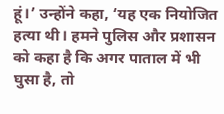हूं।’ उन्होंने कहा, ‘यह एक नियोजित हत्या थी। हमने पुलिस और प्रशासन को कहा है कि अगर पाताल में भी घुसा है, तो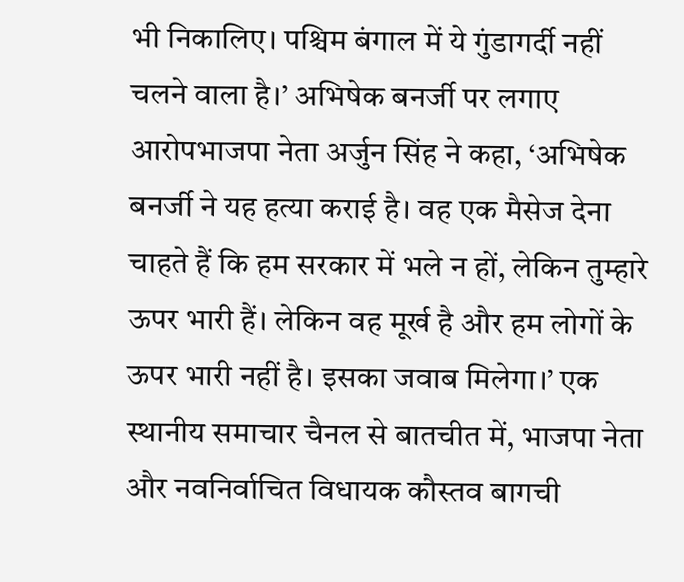भी निकालिए। पश्चिम बंगाल में ये गुंडागर्दी नहीं चलने वाला है।’ अभिषेक बनर्जी पर लगाए आरोपभाजपा नेता अर्जुन सिंह ने कहा, ‘अभिषेक बनर्जी ने यह हत्या कराई है। वह एक मैसेज देना चाहते हैं कि हम सरकार में भले न हों, लेकिन तुम्हारे ऊपर भारी हैं। लेकिन वह मूर्ख है और हम लोगों के ऊपर भारी नहीं है। इसका जवाब मिलेगा।’ एक स्थानीय समाचार चैनल से बातचीत में, भाजपा नेता और नवनिर्वाचित विधायक कौस्तव बागची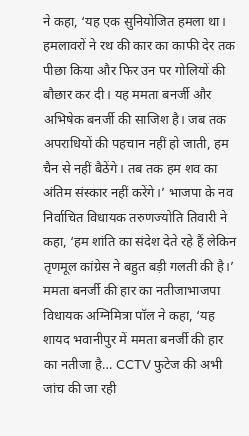ने कहा, ‘यह एक सुनियोजित हमला था। हमलावरों ने रथ की कार का काफी देर तक पीछा किया और फिर उन पर गोलियों की बौछार कर दी। यह ममता बनर्जी और अभिषेक बनर्जी की साजिश है। जब तक अपराधियों की पहचान नहीं हो जाती, हम चैन से नहीं बैठेंगे। तब तक हम शव का अंतिम संस्कार नहीं करेंगे।’ भाजपा के नव निर्वाचित विधायक तरुणज्योति तिवारी ने कहा, ‘हम शांति का संदेश देते रहे हैं लेकिन तृणमूल कांग्रेस ने बहुत बड़ी गलती की है।’ ममता बनर्जी की हार का नतीजाभाजपा विधायक अग्निमित्रा पॉल ने कहा, ‘यह शायद भवानीपुर में ममता बनर्जी की हार का नतीजा है… CCTV फुटेज की अभी जांच की जा रही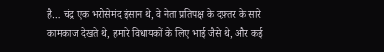है… चंद्र एक भरोसेमंद इंसान थे, वे नेता प्रतिपक्ष के दफ़्तर के सारे कामकाज देखते थे, हमारे विधायकों के लिए भाई जैसे थे, और कई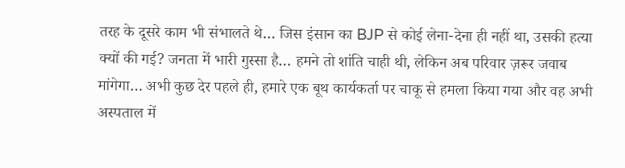तरह के दूसरे काम भी संभालते थे… जिस इंसान का BJP से कोई लेना-देना ही नहीं था, उसकी हत्या क्यों की गई? जनता में भारी गुस्सा है… हमने तो शांति चाही थी, लेकिन अब परिवार ज़रूर जवाब मांगेगा… अभी कुछ देर पहले ही, हमारे एक बूथ कार्यकर्ता पर चाकू से हमला किया गया और वह अभी अस्पताल में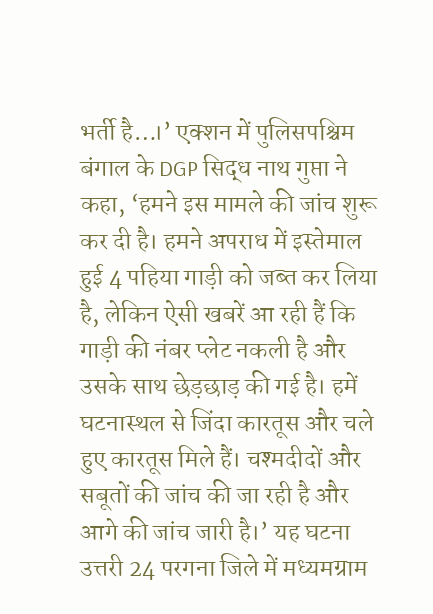भर्ती है…।’ एक्शन में पुलिसपश्चिम बंगाल के DGP सिद्ध नाथ गुप्ता ने कहा, ‘हमने इस मामले की जांच शुरू कर दी है। हमने अपराध में इस्तेमाल हुई 4 पहिया गाड़ी को जब्त कर लिया है, लेकिन ऐसी खबरें आ रही हैं कि गाड़ी की नंबर प्लेट नकली है और उसके साथ छेड़छाड़ की गई है। हमें घटनास्थल से जिंदा कारतूस और चले हुए कारतूस मिले हैं। चश्मदीदों और सबूतों की जांच की जा रही है और आगे की जांच जारी है।’ यह घटना उत्तरी 24 परगना जिले में मध्यमग्राम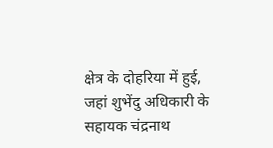क्षेत्र के दोहरिया में हुई, जहां शुभेंदु अधिकारी के सहायक चंद्रनाथ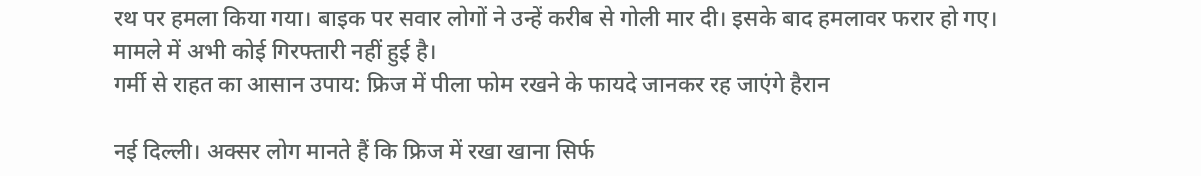रथ पर हमला किया गया। बाइक पर सवार लोगों ने उन्हें करीब से गोली मार दी। इसके बाद हमलावर फरार हो गए। मामले में अभी कोई गिरफ्तारी नहीं हुई है।
गर्मी से राहत का आसान उपाय: फ्रिज में पीला फोम रखने के फायदे जानकर रह जाएंगे हैरान

नई दिल्ली। अक्सर लोग मानते हैं कि फ्रिज में रखा खाना सिर्फ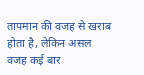तापमान की वजह से खराब होता है, लेकिन असल वजह कई बार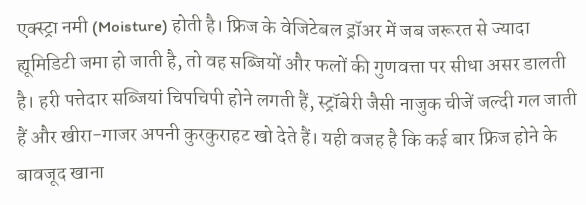एक्स्ट्रा नमी (Moisture) होती है। फ्रिज के वेजिटेबल ड्रॉअर में जब जरूरत से ज्यादा ह्यूमिडिटी जमा हो जाती है, तो वह सब्जियों और फलों की गुणवत्ता पर सीधा असर डालती है। हरी पत्तेदार सब्जियां चिपचिपी होने लगती हैं, स्ट्रॉबेरी जैसी नाजुक चीजें जल्दी गल जाती हैं और खीरा-गाजर अपनी कुरकुराहट खो देते हैं। यही वजह है कि कई बार फ्रिज होने के बावजूद खाना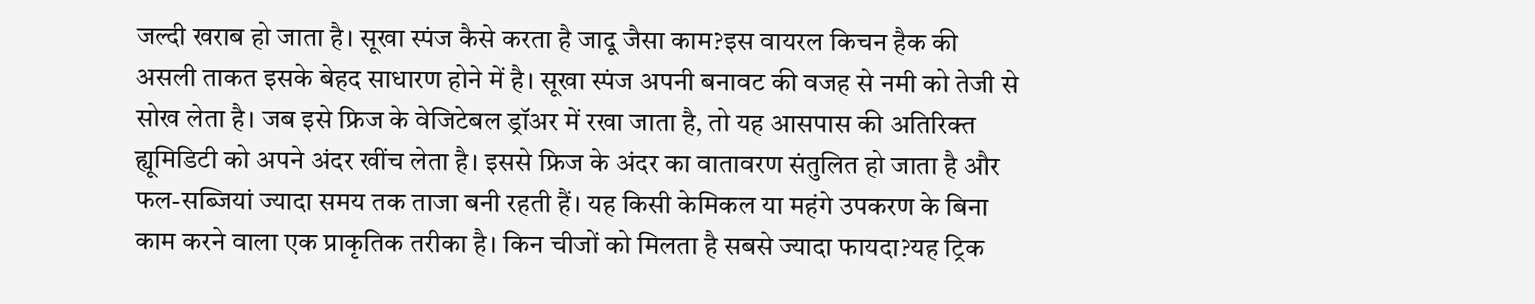जल्दी खराब हो जाता है। सूखा स्पंज कैसे करता है जादू जैसा काम?इस वायरल किचन हैक की असली ताकत इसके बेहद साधारण होने में है। सूखा स्पंज अपनी बनावट की वजह से नमी को तेजी से सोख लेता है। जब इसे फ्रिज के वेजिटेबल ड्रॉअर में रखा जाता है, तो यह आसपास की अतिरिक्त ह्यूमिडिटी को अपने अंदर खींच लेता है। इससे फ्रिज के अंदर का वातावरण संतुलित हो जाता है और फल-सब्जियां ज्यादा समय तक ताजा बनी रहती हैं। यह किसी केमिकल या महंगे उपकरण के बिना काम करने वाला एक प्राकृतिक तरीका है। किन चीजों को मिलता है सबसे ज्यादा फायदा?यह ट्रिक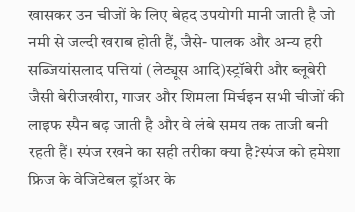खासकर उन चीजों के लिए बेहद उपयोगी मानी जाती है जो नमी से जल्दी खराब होती हैं, जैसे- पालक और अन्य हरी सब्जियांसलाद पत्तियां (लेट्यूस आदि)स्ट्रॉबेरी और ब्लूबेरी जैसी बेरीजखीरा, गाजर और शिमला मिर्चइन सभी चीजों की लाइफ स्पैन बढ़ जाती है और वे लंबे समय तक ताजी बनी रहती हैं। स्पंज रखने का सही तरीका क्या है?स्पंज को हमेशा फ्रिज के वेजिटेबल ड्रॉअर के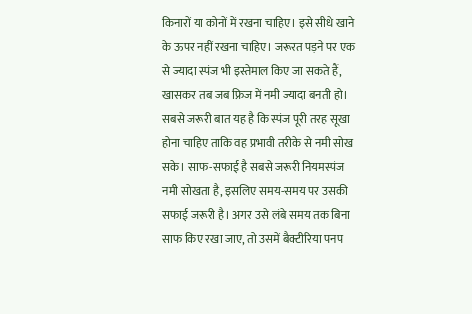किनारों या कोनों में रखना चाहिए। इसे सीधे खाने के ऊपर नहीं रखना चाहिए। जरूरत पड़ने पर एक से ज्यादा स्पंज भी इस्तेमाल किए जा सकते हैं, खासकर तब जब फ्रिज में नमी ज्यादा बनती हो। सबसे जरूरी बात यह है कि स्पंज पूरी तरह सूखा होना चाहिए ताकि वह प्रभावी तरीके से नमी सोख सके। साफ-सफाई है सबसे जरूरी नियमस्पंज नमी सोखता है, इसलिए समय-समय पर उसकी सफाई जरूरी है। अगर उसे लंबे समय तक बिना साफ किए रखा जाए, तो उसमें बैक्टीरिया पनप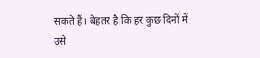सकते हैं। बेहतर है कि हर कुछ दिनों में उसे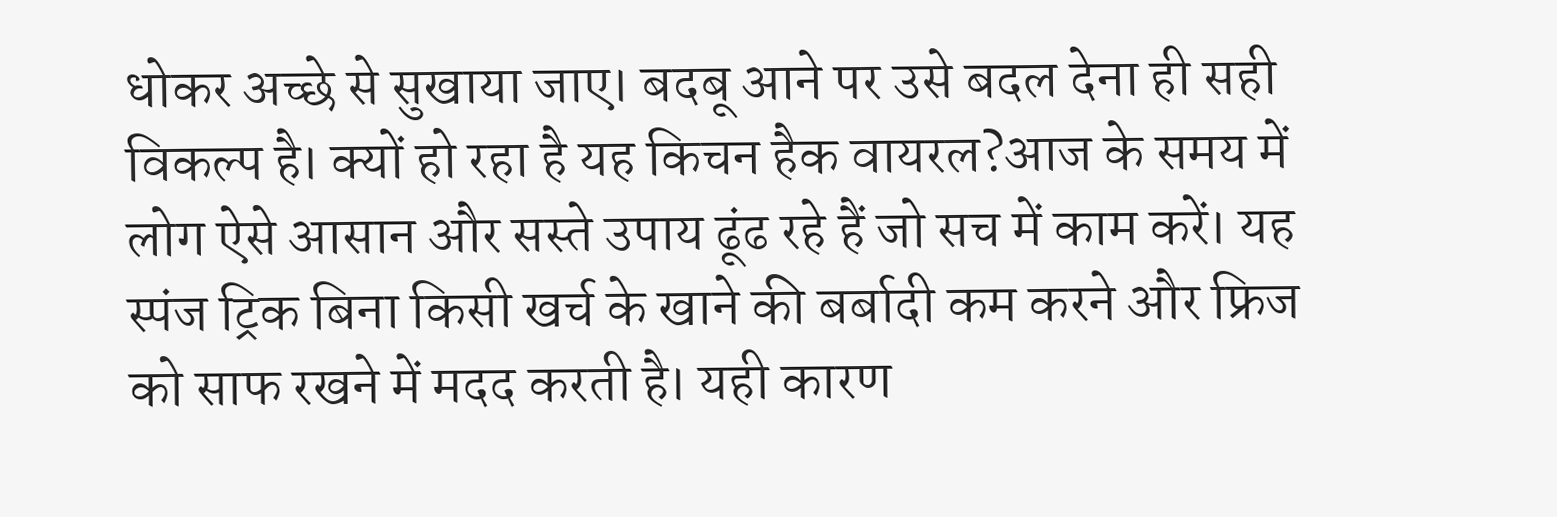धोकर अच्छे से सुखाया जाए। बदबू आने पर उसे बदल देना ही सही विकल्प है। क्यों हो रहा है यह किचन हैक वायरल?आज के समय में लोग ऐसे आसान और सस्ते उपाय ढूंढ रहे हैं जो सच में काम करें। यह स्पंज ट्रिक बिना किसी खर्च के खाने की बर्बादी कम करने और फ्रिज को साफ रखने में मदद करती है। यही कारण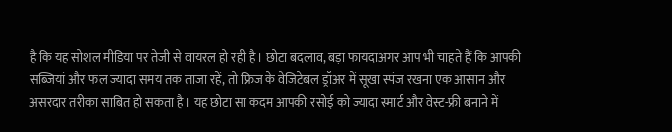है कि यह सोशल मीडिया पर तेजी से वायरल हो रही है। छोटा बदलाव, बड़ा फायदाअगर आप भी चाहते हैं कि आपकी सब्जियां और फल ज्यादा समय तक ताजा रहें, तो फ्रिज के वेजिटेबल ड्रॉअर में सूखा स्पंज रखना एक आसान और असरदार तरीका साबित हो सकता है। यह छोटा सा कदम आपकी रसोई को ज्यादा स्मार्ट और वेस्ट-फ्री बनाने में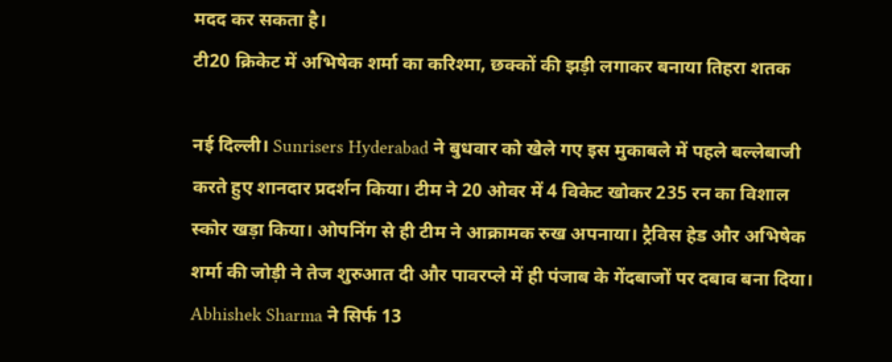मदद कर सकता है।
टी20 क्रिकेट में अभिषेक शर्मा का करिश्मा, छक्कों की झड़ी लगाकर बनाया तिहरा शतक

नई दिल्ली। Sunrisers Hyderabad ने बुधवार को खेले गए इस मुकाबले में पहले बल्लेबाजी करते हुए शानदार प्रदर्शन किया। टीम ने 20 ओवर में 4 विकेट खोकर 235 रन का विशाल स्कोर खड़ा किया। ओपनिंग से ही टीम ने आक्रामक रुख अपनाया। ट्रैविस हेड और अभिषेक शर्मा की जोड़ी ने तेज शुरुआत दी और पावरप्ले में ही पंजाब के गेंदबाजों पर दबाव बना दिया। Abhishek Sharma ने सिर्फ 13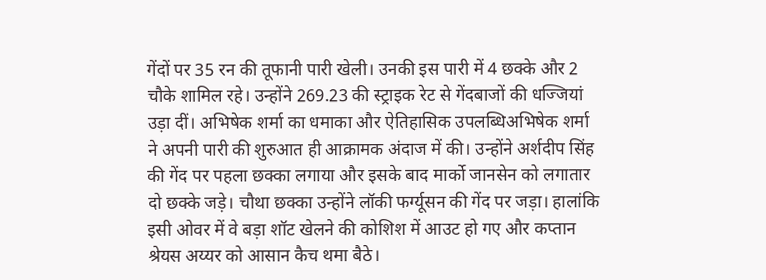गेंदों पर 35 रन की तूफानी पारी खेली। उनकी इस पारी में 4 छक्के और 2 चौके शामिल रहे। उन्होंने 269.23 की स्ट्राइक रेट से गेंदबाजों की धज्जियां उड़ा दीं। अभिषेक शर्मा का धमाका और ऐतिहासिक उपलब्धिअभिषेक शर्मा ने अपनी पारी की शुरुआत ही आक्रामक अंदाज में की। उन्होंने अर्शदीप सिंह की गेंद पर पहला छक्का लगाया और इसके बाद मार्को जानसेन को लगातार दो छक्के जड़े। चौथा छक्का उन्होंने लॉकी फर्ग्यूसन की गेंद पर जड़ा। हालांकि इसी ओवर में वे बड़ा शॉट खेलने की कोशिश में आउट हो गए और कप्तान श्रेयस अय्यर को आसान कैच थमा बैठे।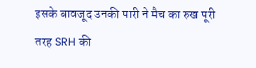इसके बावजूद उनकी पारी ने मैच का रुख पूरी तरह SRH की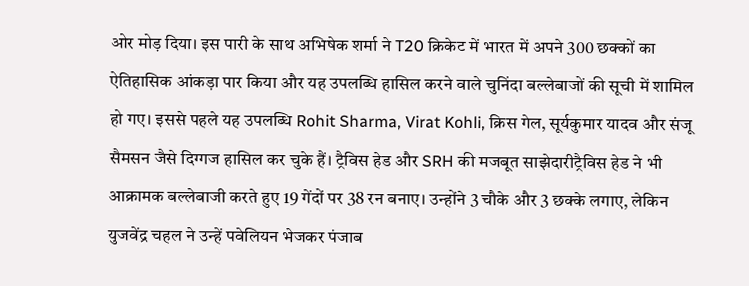ओर मोड़ दिया। इस पारी के साथ अभिषेक शर्मा ने T20 क्रिकेट में भारत में अपने 300 छक्कों का ऐतिहासिक आंकड़ा पार किया और यह उपलब्धि हासिल करने वाले चुनिंदा बल्लेबाजों की सूची में शामिल हो गए। इससे पहले यह उपलब्धि Rohit Sharma, Virat Kohli, क्रिस गेल, सूर्यकुमार यादव और संजू सैमसन जैसे दिग्गज हासिल कर चुके हैं। ट्रैविस हेड और SRH की मजबूत साझेदारीट्रैविस हेड ने भी आक्रामक बल्लेबाजी करते हुए 19 गेंदों पर 38 रन बनाए। उन्होंने 3 चौके और 3 छक्के लगाए, लेकिन युजवेंद्र चहल ने उन्हें पवेलियन भेजकर पंजाब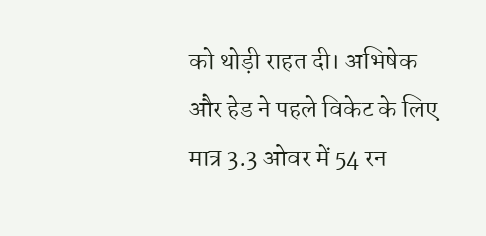को थोड़ी राहत दी। अभिषेक और हेड ने पहले विकेट के लिए मात्र 3.3 ओवर में 54 रन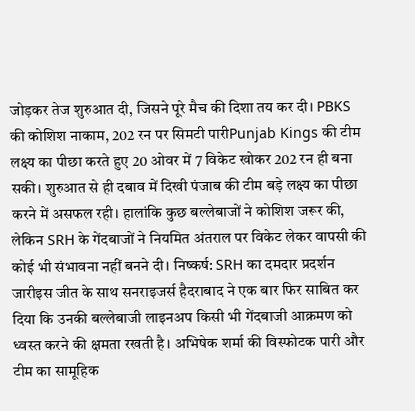जोड़कर तेज शुरुआत दी, जिसने पूरे मैच की दिशा तय कर दी। PBKS की कोशिश नाकाम, 202 रन पर सिमटी पारीPunjab Kings की टीम लक्ष्य का पीछा करते हुए 20 ओवर में 7 विकेट खोकर 202 रन ही बना सकी। शुरुआत से ही दबाव में दिखी पंजाब की टीम बड़े लक्ष्य का पीछा करने में असफल रही। हालांकि कुछ बल्लेबाजों ने कोशिश जरूर की, लेकिन SRH के गेंदबाजों ने नियमित अंतराल पर विकेट लेकर वापसी की कोई भी संभावना नहीं बनने दी। निष्कर्ष: SRH का दमदार प्रदर्शन जारीइस जीत के साथ सनराइजर्स हैदराबाद ने एक बार फिर साबित कर दिया कि उनकी बल्लेबाजी लाइनअप किसी भी गेंदबाजी आक्रमण को ध्वस्त करने की क्षमता रखती है। अभिषेक शर्मा की विस्फोटक पारी और टीम का सामूहिक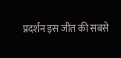प्रदर्शन इस जीत की सबसे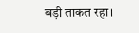बड़ी ताकत रहा।